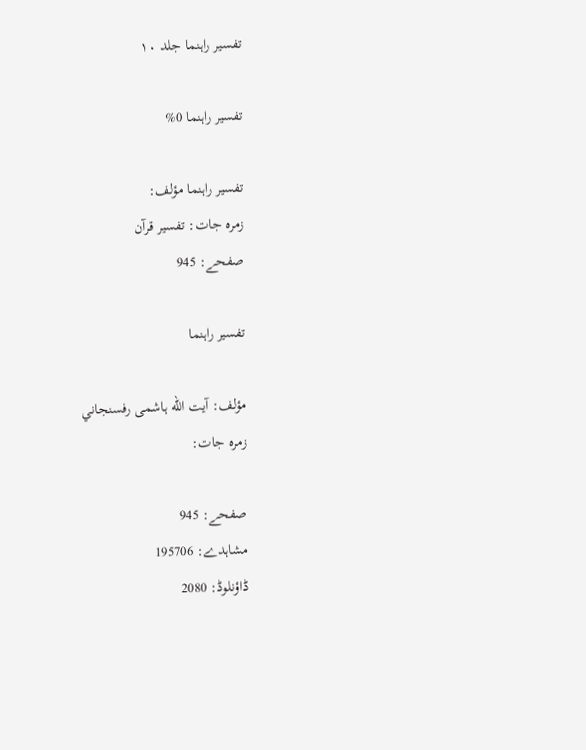تفسير راہنما جلد ۱۰

تفسير راہنما 0%

تفسير راہنما مؤلف:
زمرہ جات: تفسیر قرآن
صفحے: 945

تفسير راہنما

مؤلف: آيت الله ہاشمى رفسنجاني
زمرہ جات:

صفحے: 945
مشاہدے: 195706
ڈاؤنلوڈ: 2080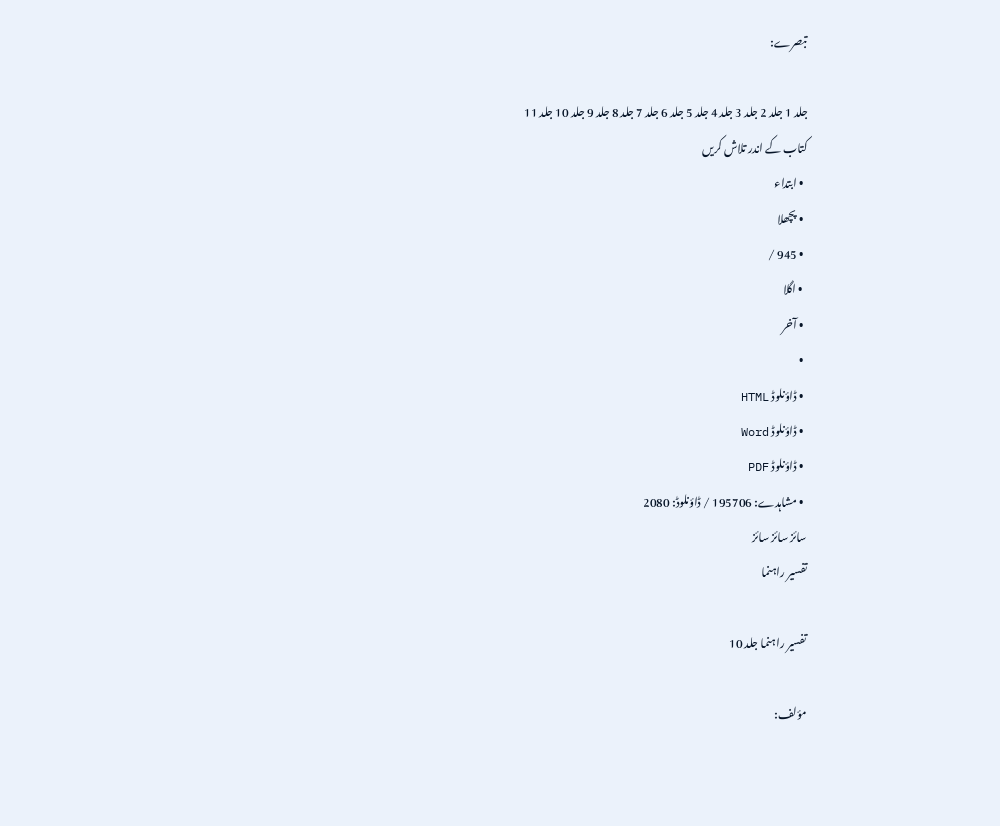تبصرے:

جلد 1 جلد 2 جلد 3 جلد 4 جلد 5 جلد 6 جلد 7 جلد 8 جلد 9 جلد 10 جلد 11
کتاب کے اندر تلاش کریں
  • ابتداء
  • پچھلا
  • 945 /
  • اگلا
  • آخر
  •
  • ڈاؤنلوڈ HTML
  • ڈاؤنلوڈ Word
  • ڈاؤنلوڈ PDF
  • مشاہدے: 195706 / ڈاؤنلوڈ: 2080
سائز سائز سائز
تفسير راہنما

تفسير راہنما جلد 10

مؤلف: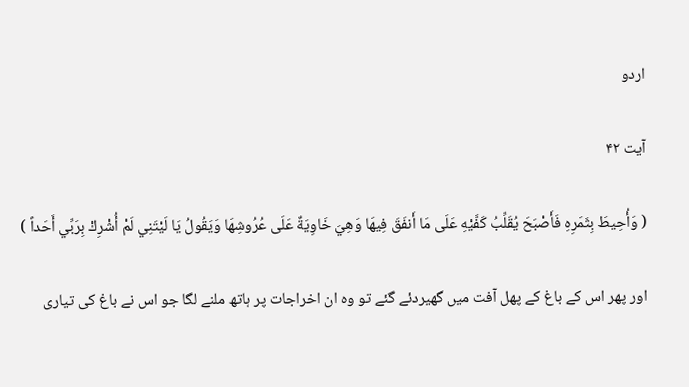اردو

آیت ۴۲

( وَأُحِيطَ بِثَمَرِهِ فَأَصْبَحَ يُقَلِّبُ كَفَّيْهِ عَلَى مَا أَنفَقَ فِيهَا وَهِيَ خَاوِيَةٌ عَلَى عُرُوشِهَا وَيَقُولُ يَا لَيْتَنِي لَمْ أُشْرِكْ بِرَبِّي أَحَداً )

اور پھر اس كے باغ كے پھل آفت ميں گھيردئے گئے تو وہ ان اخراجات پر ہاتھ ملنے لگا جو اس نے باغ كى تيارى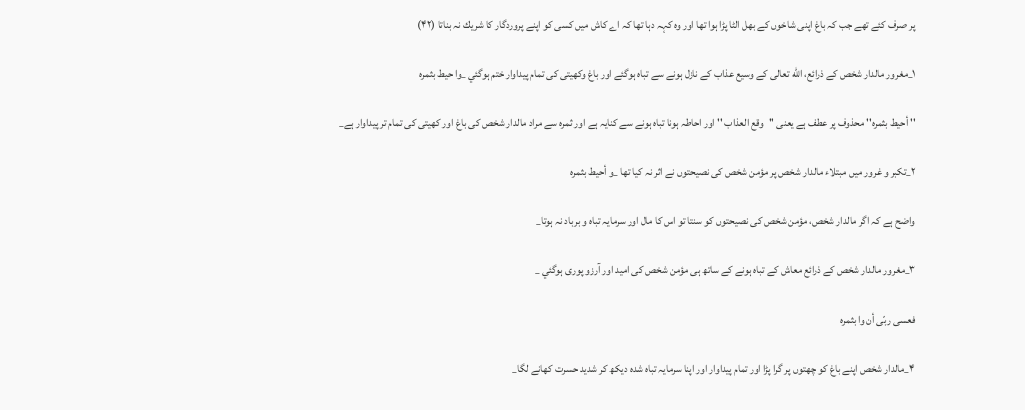پر صرف كئے تھے جب كہ باغ اپنى شاخوں كے بھل الٹا پڑا ہوا تھا اور وہ كہہ دہا تھا كہ اے كاش ميں كسى كو اپنے پروردگار كا شريك نہ بناتا (۴۲)

۱_مغرور مالدار شخص كے ذرائع، الله تعالى كے وسيع عذاب كے نازل ہونے سے تباہ ہوگئے اور باغ وكھيتى كى تمام پيداوار ختم ہوگئي _وا حيط بثمره

'' أحيط بثمره'' محذوف پر عطف ہے يعنى ''وقع العذاب '' اور احاطہ ہونا تباہ ہونے سے كنايہ ہے اور ثمرہ سے مراد مالدار شخص كى باغ اور كھيتى كى تمام تر پيداوار ہے_

۲_تكبر و غرور ميں مبتلاء مالدار شخص پر مؤمن شخص كى نصيحتوں نے اثر نہ كيا تھا _و أحيط بثمره

واضح ہے كہ اگر مالدار شخص، مؤمن شخص كى نصيحتوں كو سنتا تو اس كا مال اور سرمايہ تباہ و برباد نہ ہوتا_

۳_مغرور مالدار شخص كے ذرائع معاش كے تباہ ہونے كے ساتھ ہى مؤمن شخص كى اميد اور آرزو پورى ہوگئي _

فعسى ربّى أن وا بثمره

۴_مالدار شخص اپنے باغ كو چھتوں پر گرا پڑا اور تمام پيداوار اور اپنا سرمايہ تباہ شدہ ديكھ كر شديد حسرت كھانے لگا_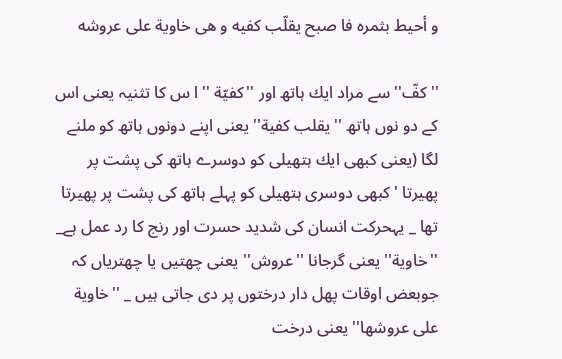و أحيط بثمره فا صبح يقلّب كفيه و هى خاوية على عروشه

''كفّ'' سے مراد ايك ہاتھ اور ''كفيّة '' ا س كا تثنيہ يعنى اس كے دو نوں ہاتھ ''يقلب كفية'' يعنى اپنے دونوں ہاتھ كو ملنے لگا (يعنى كبھى ايك ہتھيلى كو دوسرے ہاتھ كى پشت پر پھيرتا ' كبھى دوسرى ہتھيلى كو پہلے ہاتھ كى پشت پر پھيرتا تھا _ يہحركت انسان كى شديد حسرت اور رنج كا رد عمل ہے_ ''خاوية'' يعنى گرجانا ''عروش'' يعنى چھتيں يا چھترياں كہ جوبعض اوقات پھل دار درختوں پر دى جاتى ہيں _ ''خاوية على عروشھا'' يعنى درخت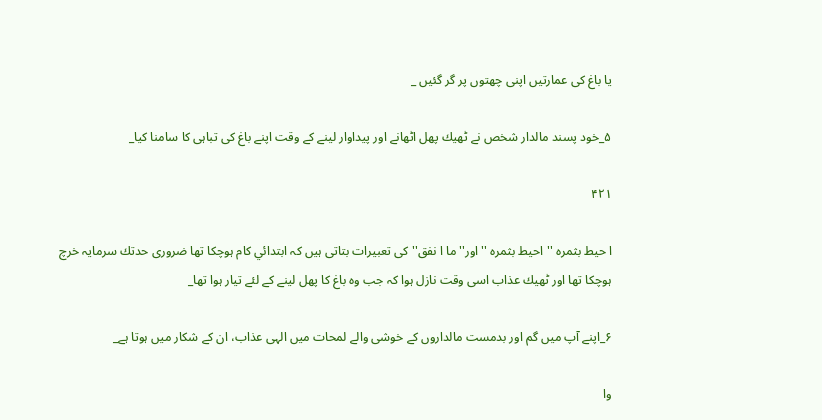يا باغ كى عمارتيں اپنى چھتوں پر گر گئيں _

۵_خود پسند مالدار شخص نے ٹھيك پھل اٹھانے اور پيداوار لينے كے وقت اپنے باغ كى تباہى كا سامنا كيا_

۴۲۱

ا حيط بثمره ''احيط بثمره '' اور''ما ا نفق'' كى تعبيرات بتاتى ہيں كہ ابتدائي كام ہوچكا تھا ضرورى حدتك سرمايہ خرچ ہوچكا تھا اور ٹھيك عذاب اسى وقت نازل ہوا كہ جب وہ باغ كا پھل لينے كے لئے تيار ہوا تھا_

۶_اپنے آپ ميں گم اور بدمست مالداروں كے خوشى والے لمحات ميں الہى عذاب، ان كے شكار ميں ہوتا ہے_

وا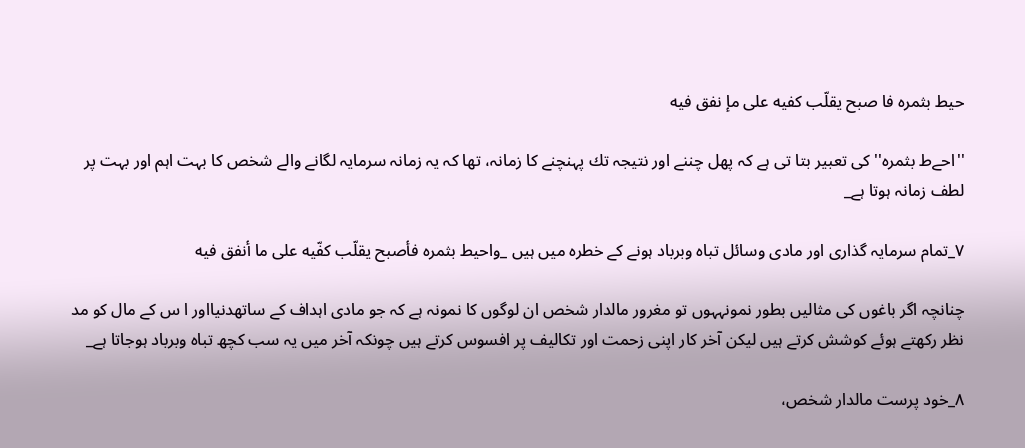حيط بثمره فا صبح يقلّب كفيه على مإ نفق فيه

''احےط بثمرہ'' كى تعبير بتا تى ہے كہ پھل چننے اور نتيجہ تك پہنچنے كا زمانہ، تھا كہ يہ زمانہ سرمايہ لگانے والے شخص كا بہت اہم اور بہت پر لطف زمانہ ہوتا ہے_

۷_تمام سرمايہ گذارى اور مادى وسائل تباہ وبرباد ہونے كے خطرہ ميں ہيں _واحيط بثمره فأصبح يقلّب كفّيه على ما أنفق فيه

چنانچہ اگر باغوں كى مثاليں بطور نمونہہوں تو مغرور مالدار شخص ان لوگوں كا نمونہ ہے كہ جو مادى اہداف كے ساتھدنيااور ا س كے مال كو مد نظر ركھتے ہوئے كوشش كرتے ہيں ليكن آخر كار اپنى زحمت اور تكاليف پر افسوس كرتے ہيں چونكہ آخر ميں يہ سب كچھ تباہ وبرباد ہوجاتا ہے_

۸_خود پرست مالدار شخص،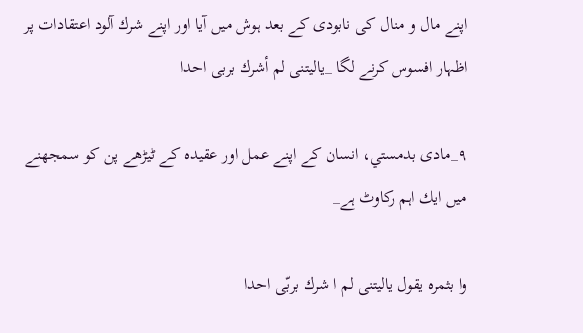اپنے مال و منال كى نابودى كے بعد ہوش ميں آيا اور اپنے شرك آلود اعتقادات پر اظہار افسوس كرنے لگا _ياليتنى لم أشرك بربى احدا

۹_مادى بدمستي، انسان كے اپنے عمل اور عقيدہ كے ٹيڑھے پن كو سمجھنے ميں ايك اہم ركاوٹ ہے_

وا بثمره يقول ياليتنى لم ا شرك بربّى احدا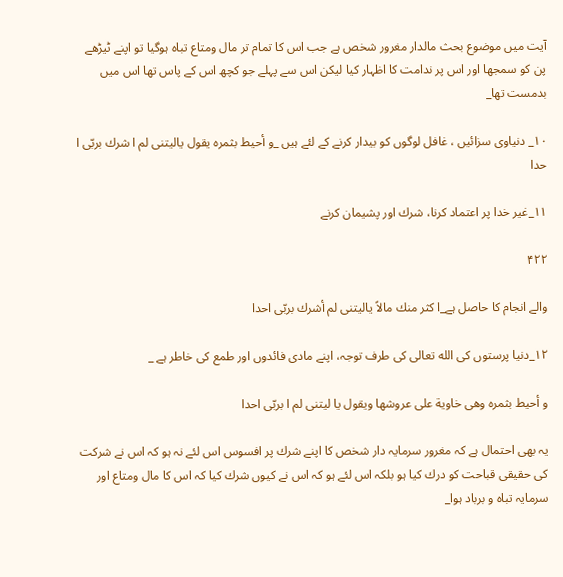آيت ميں موضوع بحث مالدار مغرور شخص ہے جب اس كا تمام تر مال ومتاع تباہ ہوگيا تو اپنے ٹيڑھے پن كو سمجھا اور اس پر ندامت كا اظہار كيا ليكن اس سے پہلے جو كچھ اس كے پاس تھا اس ميں بدمست تھا_

۱۰_ دنياوى سزائيں ، غافل لوگوں كو بيدار كرنے كے لئے ہيں _و أحيط بثمره يقول ياليتنى لم ا شرك بربّى ا حدا

۱۱_غير خدا پر اعتماد كرنا، شرك اور پشيمان كرنے

۴۲۲

والے انجام كا حاصل ہے_ا كثر منك مالاً ياليتنى لم أشرك بربّى احدا

۱۲_دنيا پرستوں كى الله تعالى كى طرف توجہ، اپنے مادى فائدوں اور طمع كى خاطر ہے _

و أحيط بثمره وهى خاوية على عروشها ويقول يا ليتنى لم ا بربّى احدا

يہ بھى احتمال ہے كہ مغرور سرمايہ دار شخص كا اپنے شرك پر افسوس اس لئے نہ ہو كہ اس نے شركت كى حقيقى قباحت كو درك كيا ہو بلكہ اس لئے ہو كہ اس نے كيوں شرك كيا كہ اس كا مال ومتاع اور سرمايہ تباہ و برباد ہوا_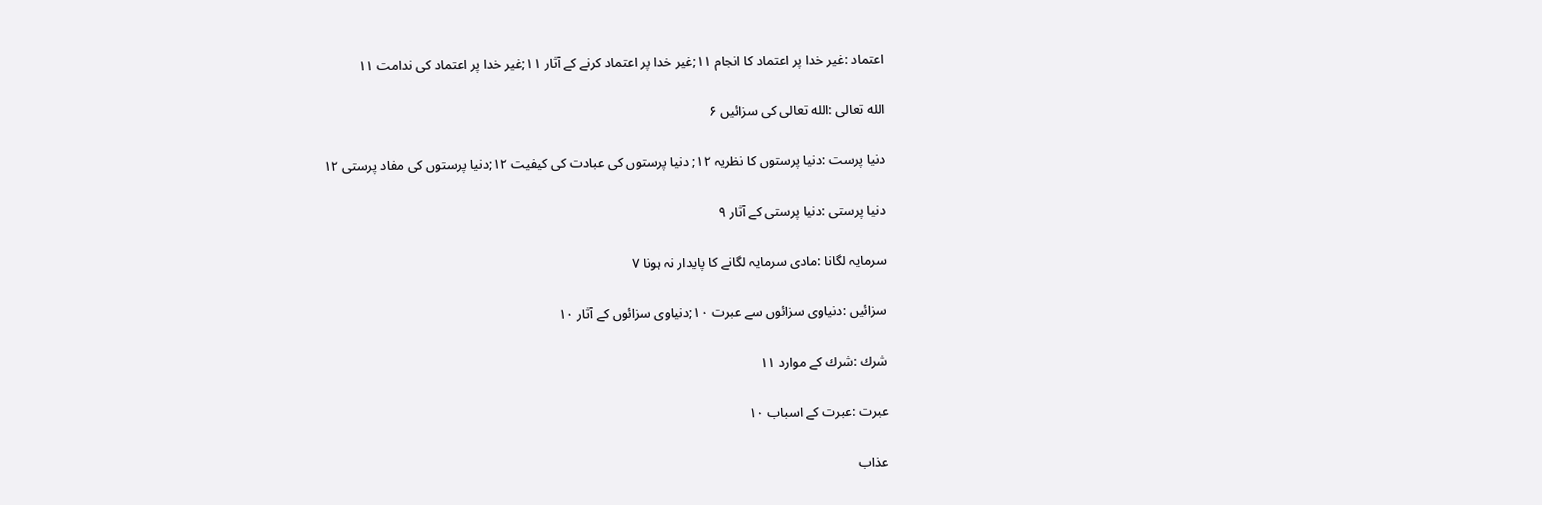اعتماد :غير خدا پر اعتماد كا انجام ۱۱;غير خدا پر اعتماد كرنے كے آثار ۱۱;غير خدا پر اعتماد كى ندامت ۱۱

الله تعالى :الله تعالى كى سزائيں ۶

دنيا پرست :دنيا پرستوں كا نظريہ ۱۲; دنيا پرستوں كى عبادت كى كيفيت ۱۲;دنيا پرستوں كى مفاد پرستى ۱۲

دنيا پرستى :دنيا پرستى كے آثار ۹

سرمايہ لگانا :مادى سرمايہ لگانے كا پايدار نہ ہونا ۷

سزائيں :دنياوى سزائوں سے عبرت ۱۰;دنياوى سزائوں كے آثار ۱۰

شرك :شرك كے موارد ۱۱

عبرت :عبرت كے اسباب ۱۰

عذاب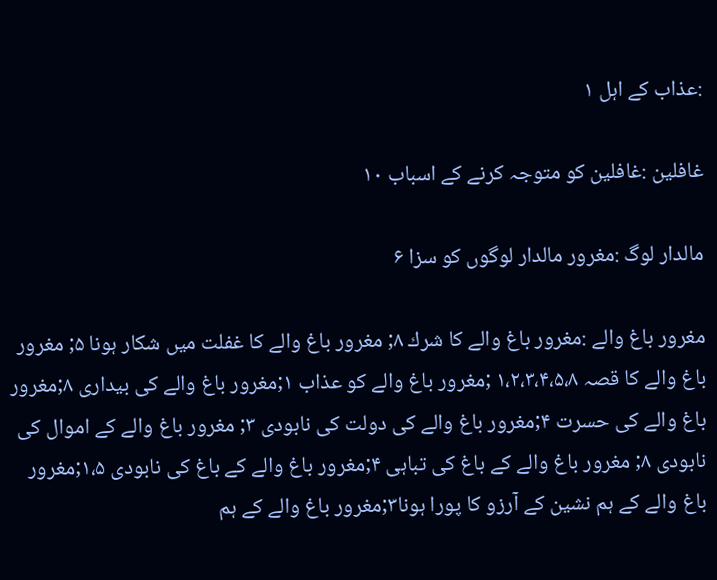:عذاب كے اہل ۱

غافلين :غافلين كو متوجہ كرنے كے اسباب ۱۰

مالدار لوگ :مغرور مالدار لوگوں كو سزا ۶

مغرور باغ والے :مغرور باغ والے كا شرك ۸; مغرور باغ والے كا غفلت ميں شكار ہونا ۵; مغرور باغ والے كا قصہ ۱،۲،۳،۴،۵،۸ ;مغرور باغ والے كو عذاب ۱;مغرور باغ والے كى بيدارى ۸;مغرور باغ والے كى حسرت ۴;مغرور باغ والے كى دولت كى نابودى ۳; مغرور باغ والے كے اموال كى نابودى ۸; مغرور باغ والے كے باغ كى تباہى ۴;مغرور باغ والے كے باغ كى نابودى ۱،۵;مغرور باغ والے كے ہم نشين كے آرزو كا پورا ہونا۳;مغرور باغ والے كے ہم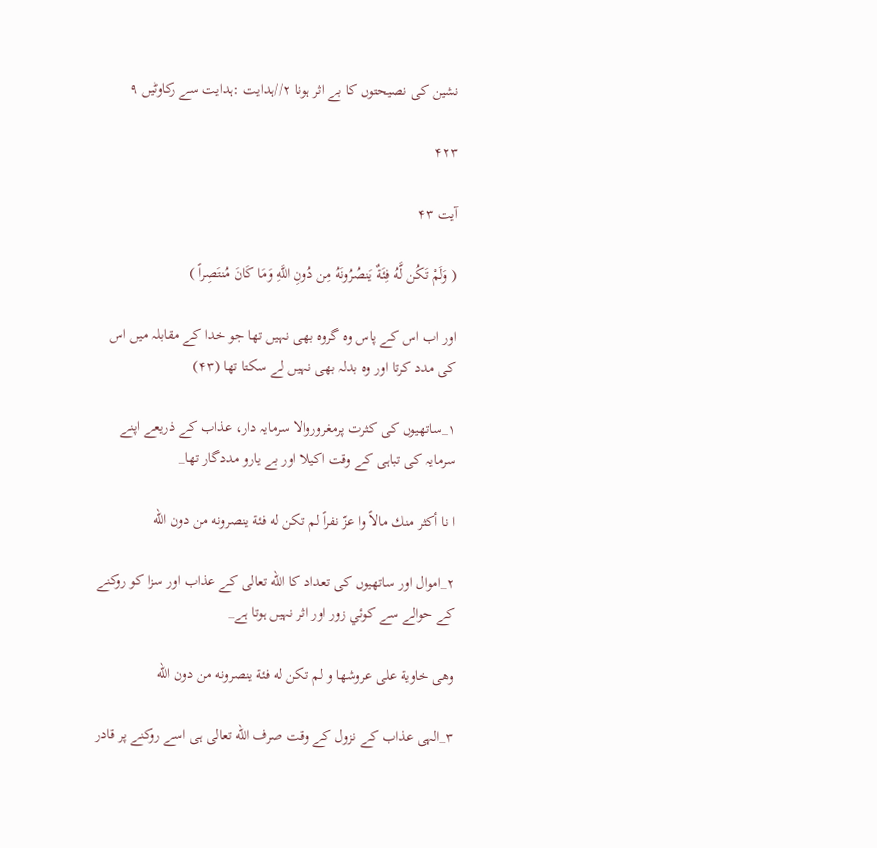نشين كى نصيحتوں كا بے اثر ہونا ۲//ہدايت :ہدايت سے ركاوٹيں ۹

۴۲۳

آیت ۴۳

( وَلَمْ تَكُن لَّهُ فِئَةٌ يَنصُرُونَهُ مِن دُونِ اللَّهِ وَمَا كَانَ مُنتَصِراً )

اور اب اس كے پاس وہ گروہ بھى نہيں تھا جو خدا كے مقابلہ ميں اس كى مدد كرتا اور وہ بدلہ بھى نہيں لے سكتا تھا (۴۳)

۱_ساتھيوں كى كثرت پرمغروروالا سرمايہ دار، عذاب كے ذريعے اپنے سرمايہ كى تباہى كے وقت اكيلا اور بے يارو مددگار تھا_

ا نا أكثر منك مالاً وا عزّ نفراً لم تكن له فئة ينصرونه من دون اللّه

۲_اموال اور ساتھيوں كى تعداد كا الله تعالى كے عذاب اور سزا كو روكنے كے حوالے سے كوئي زور اور اثر نہيں ہوتا ہے_

وهى خاوية على عروشها و لم تكن له فئة ينصرونه من دون الله

۳_الہى عذاب كے نزول كے وقت صرف الله تعالى ہى اسے روكنے پر قادر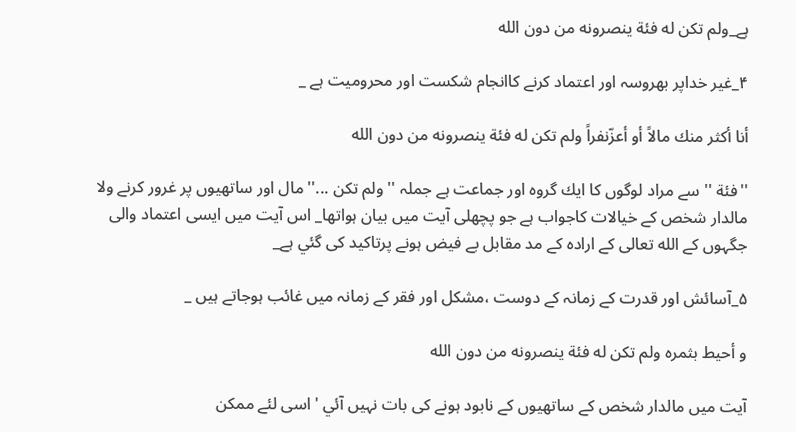ہے_ولم تكن له فئة ينصرونه من دون الله

۴_غير خداپر بھروسہ اور اعتماد كرنے كاانجام شكست اور محروميت ہے _

أنا أكثر منك مالاً أو أعزّنفراً ولم تكن له فئة ينصرونه من دون الله

''فئة '' سے مراد لوگوں كا ايك گروہ اور جماعت ہے جملہ '' ولم تكن ...'' مال اور ساتھيوں پر غرور كرنے ولا مالدار شخص كے خيالات كاجواب ہے جو پچھلى آيت ميں بيان ہواتھا_ اس آيت ميں ايسى اعتماد والى جگہوں كے الله تعالى كے ارادہ كے مد مقابل بے فيض ہونے پرتاكيد كى گئي ہے_

۵_آسائش اور قدرت كے زمانہ كے دوست ،مشكل اور فقر كے زمانہ ميں غائب ہوجاتے ہيں _

و أحيط بثمره ولم تكن له فئة ينصرونه من دون الله

آيت ميں مالدار شخص كے ساتھيوں كے نابود ہونے كى بات نہيں آئي ' اسى لئے ممكن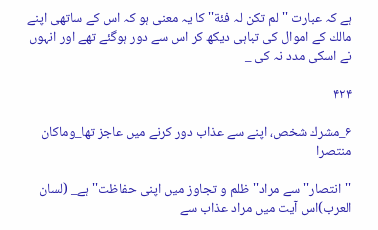ہے كہ عبارت ''لم تكن لہ فئة'' كا يہ معنى ہو كہ اس كے ساتھى اپنے مالك كے اموال كى تباہى ديكھ كر اس سے دور ہوگئے تھے اور انہوں نے اسكى مدد نہ كى _

۴۲۴

۶_مشرك شخص، اپنے سے عذاب دور كرنے ميں عاجز تھا_وماكان منتصرا

''انتصار'' سے مراد'' ظلم و تجاوز ميں اپنى حفاظت'' ہے_ (لسان العرب)اس آيت ميں مراد عذاب سے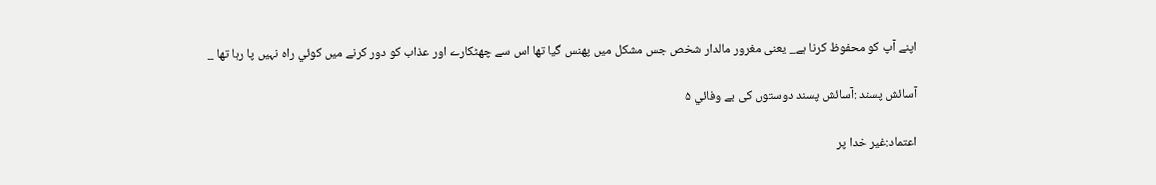اپنے آپ كو محفوظ كرنا ہے_ يعنى مغرور مالدار شخص جس مشكل ميں پھنس گيا تھا اس سے چھٹكارے اور عذاب كو دور كرنے ميں كوئي راہ نہيں پا رہا تھا _

آسائش پسند :آسائش پسند دوستوں كى بے وفائي ۵

اعتماد:غير خدا پر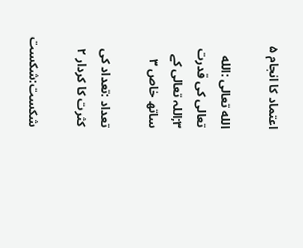اعتماد كا انجام ۵

الله تعالى :الله تعالى كى قدرت ۳;اللہ تعالى كے ساتھ خاص ۳

تعداد :تعداد كى كثرت كا كردار ۲

شكست:شكست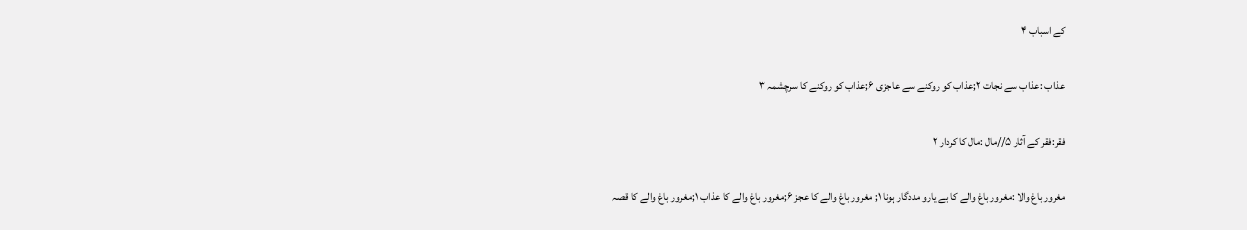كے اسباب ۴

عذاب :عذاب سے نجات ۲;عذاب كو روكنے سے عاجزى ۶;عذاب كو روكنے كا سرچشمہ ۳

فقر:فقر كے آثار ۵//مال :مال كا كردار ۲

مغرور باغ والا :مغرور باغ والے كا بے يارو مددگار ہونا ۱; مغرور باغ والے كا عجز ۶;مغرور باغ والے كا عذاب ۱;مغرور باغ والے كا قصہ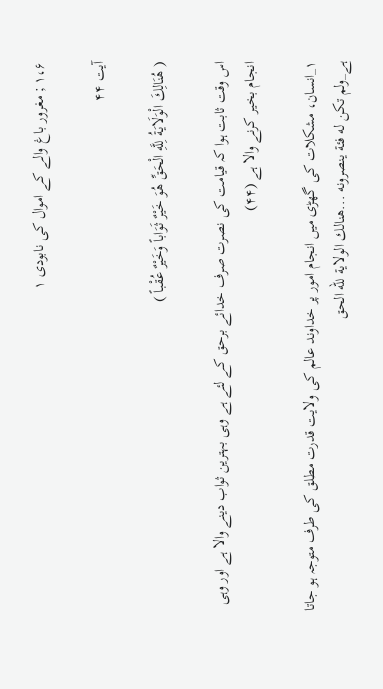۱،۶ ; مغرور باغ والے كے اموال كى نابودى ۱

آیت ۴۴

( هُنَالِكَ الْوَلَايَةُ لِلَّهِ الْحَقِّ هُوَ خَيْرٌ ثَوَاباً وَخَيْرٌ عُقْباً )

اس وقت ثابت ہوا كہ قيامت كى نصرت صرف خدائے برحق كے لئے ہے وہى بہترين ثواب دينے والا ہے اور وہى انجام بخير كرنے والا ہے (۴۴)

۱_انسان، مشكلات كى گھڑى ميں انجام امور پر خداوند عالم كى ولايت قدرت مطلق كى طرف متوجہ ہو جاتا ہے_ولم تكن له فئة ينصرونه ...هنالك الولاية للّه الحق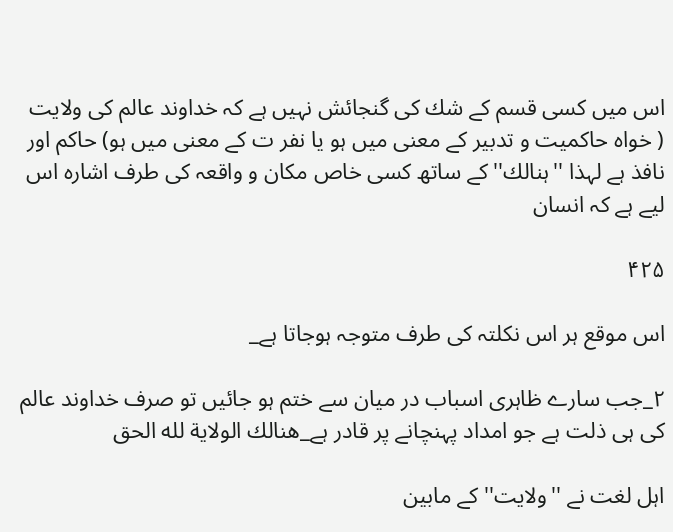اس ميں كسى قسم كے شك كى گنجائش نہيں ہے كہ خداوند عالم كى ولايت ( خواہ حاكميت و تدبير كے معنى ميں ہو يا نفر ت كے معنى ميں ہو) حاكم اور نافذ ہے لہذا ''ہنالك'' كے ساتھ كسى خاص مكان و واقعہ كى طرف اشارہ اس ليے ہے كہ انسان

۴۲۵

اس موقع ہر اس نكلتہ كى طرف متوجہ ہوجاتا ہے_

۲_جب سارے ظاہرى اسباب در ميان سے ختم ہو جائيں تو صرف خداوند عالم كى ہى ذلت ہے جو امداد پہنچانے پر قادر ہے_هنالك الولاية لله الحق

اہل لغت نے ''ولايت'' كے مابين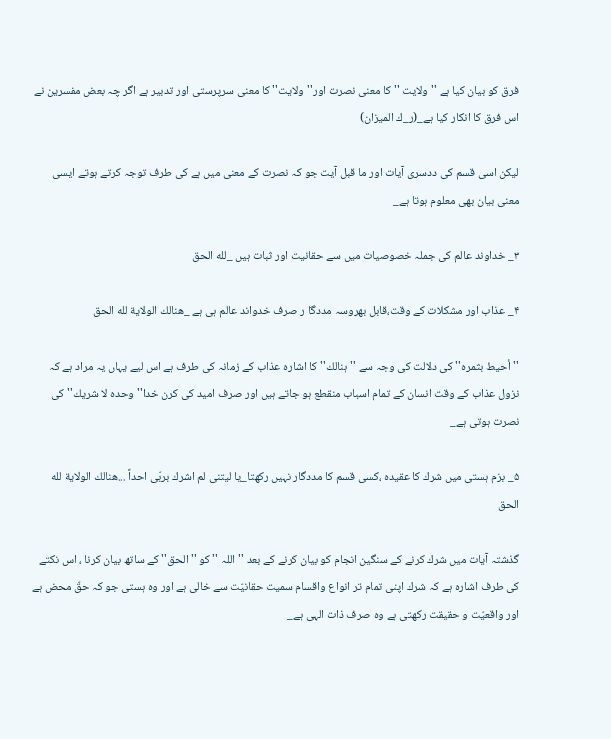فرق كو بيان كيا ہے ''ولايت '' كا معنى نصرت اور''ولايت'' كا معنى سرپرستى اور تدبير ہے اگر چہ بعض مفسرين نے اس فرق كا انكار كيا ہے_(ر_ك الميزان)

ليكن اسى قسم كى ددسرى آيات اور ما قبل آيت جو كہ نصرت كے معنى ميں ہے كى طرف توجہ كرتے ہوتے ايسى معنى بيان بھى معلوم ہوتا ہے_

۳_ خداوند عالم كى جملہ خصوصيات ميں سے حقانيت اور ثبات ہيں _لله الحق

۴_ عذاب اور مشكلات كے وقت،قابل بھروسہ مددگا ر صرف خدواند عالم ہى ہے _هنالك الولاية لله الحق

'' أحيط بثمرہ'' كى دلالت كى وجہ سے ''ہنالك'' كا اشارہ عذاب كے زمانہ كى طرف ہے اس ليے يہاں يہ مراد ہے كہ نزول عذاب كے وقت انسان كے تمام اسباب منقطع ہو جاتے ہيں اور صرف اميد كى كرن خدا'' وحدہ لا شريك'' كى نصرت ہوتى ہے_

۵_ بزم ہستى ميں شرك كا عقيدہ ،كسى قسم كا مددگار نہيں ركھتا_يا ليتنى لم اشرك بربّى احداً ...هنالك الولاية لله الحق

گذشتہ آيات ميں شرك كرنے كے سنگين انجام كو بيان كرنے كے بعد ''اللہ '' كو ''الحق'' كے ساتھ بيان كرنا ، اس نكتے كى طرف اشارہ ہے كہ شرك اپنى تمام تر انواع واقسام سميت حقانيّت سے خالى ہے اور وہ ہستى جو كہ حقّ محض ہے اور واقعيّت و حقيقت ركھتى ہے وہ صرف ذات الہى ہے_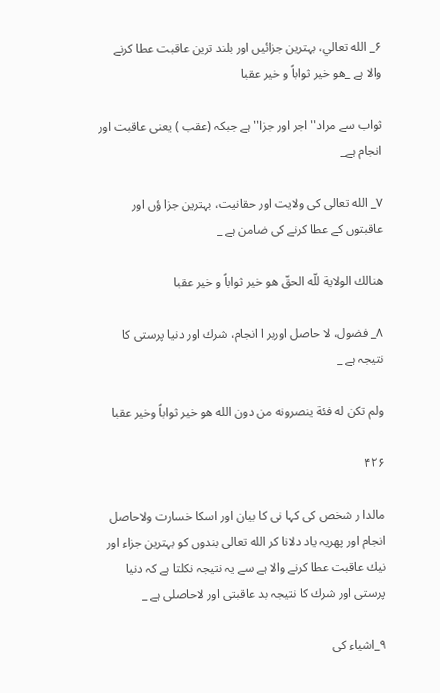۶_ الله تعالي، بہترين جزائيں اور بلند ترين عاقبت عطا كرنے والا ہے _هو خير ثواباً و خير عقبا

ثواب سے مراد'' اجر اور جزا'' ہے جبكہ (عقب ) يعنى عاقبت اور انجام ہے_

۷_ الله تعالى كى ولايت اور حقانيت، بہترين جزا ؤں اور عاقبتوں كے عطا كرنے كى ضامن ہے _

هنالك الولاية للّه الحقّ هو خير ثواباً و خير عقبا

۸_ فضول، لا حاصل اوربر ا انجام، شرك اور دنيا پرستى كا نتيجہ ہے _

ولم تكن له فئة ينصرونه من دون الله هو خير ثواباً وخير عقبا

۴۲۶

مالدا ر شخص كى كہا نى كا بيان اور اسكا خسارت ولاحاصل انجام اور پھريہ ياد دلانا كر الله تعالى بندوں كو بہترين جزاء اور نيك عاقبت عطا كرنے والا ہے سے يہ نتيجہ نكلتا ہے كہ دنيا پرستى اور شرك كا نتيجہ بد عاقبتى اور لاحاصلى ہے _

۹_اشياء كى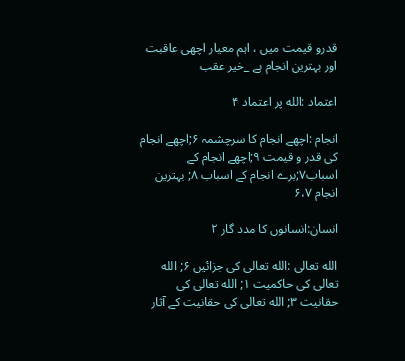قدرو قيمت ميں ، اہم معيار اچھى عاقبت اور بہترين انجام ہے _خير عقب

اعتماد :الله پر اعتماد ۴

انجام :اچھے انجام كا سرچشمہ ۶;اچھے انجام كى قدر و قيمت ۹;اچھے انجام كے اسباب۷;برے انجام كے اسباب ۸; بہترين انجام ۶،۷

انسان:انسانوں كا مدد گار ۲

الله تعالى :الله تعالى كى جزائيں ۶; الله تعالى كى حاكميت ۱; الله تعالى كى حقانيت ۳; الله تعالى كى حقانيت كے آثار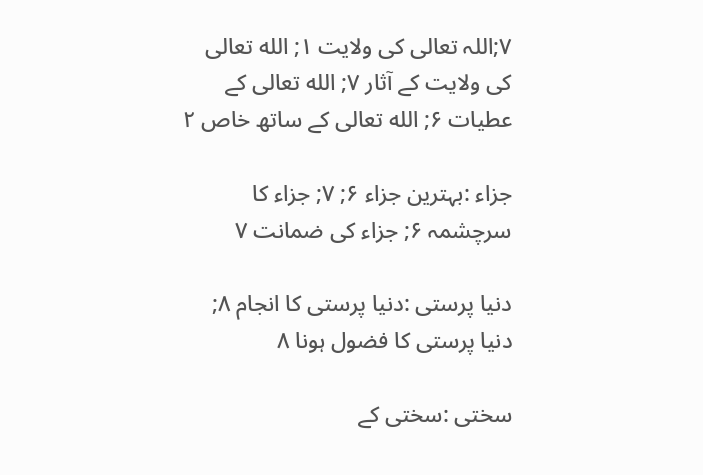۷;اللہ تعالى كى ولايت ۱; الله تعالى كى ولايت كے آثار ۷; الله تعالى كے عطيات ۶; الله تعالى كے ساتھ خاص ۲

جزاء :بہترين جزاء ۶; ۷; جزاء كا سرچشمہ ۶; جزاء كى ضمانت ۷

دنيا پرستى :دنيا پرستى كا انجام ۸; دنيا پرستى كا فضول ہونا ۸

سختى :سختى كے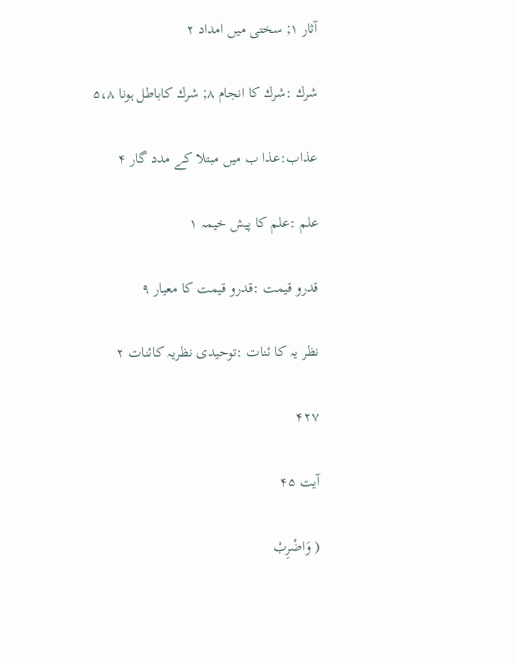آثار ۱; سختى ميں امداد ۲

شرك :شرك كا انجام ۸; شرك كاباطل ہونا ۵،۸

عذاب:عذا ب ميں مبتلا كے مدد گار ۴

علم :علم كا پيش خيمہ ۱

قدرو قيمت :قدرو قيمت كا معيار ۹

نظر يہ كا ئنات :توحيدى نظريہ كائنات ۲

۴۲۷

آیت ۴۵

( وَاضْرِبْ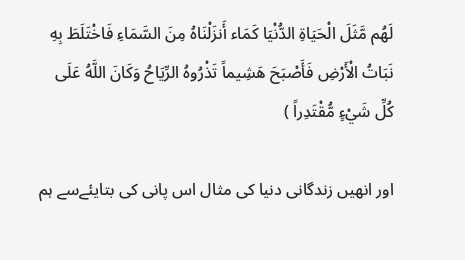لَهُم مَّثَلَ الْحَيَاةِ الدُّنْيَا كَمَاء أَنزَلْنَاهُ مِنَ السَّمَاءِ فَاخْتَلَطَ بِهِ نَبَاتُ الْأَرْضِ فَأَصْبَحَ هَشِيماً تَذْرُوهُ الرِّيَاحُ وَكَانَ اللَّهُ عَلَى كُلِّ شَيْءٍ مُّقْتَدِراً )

اور انھيں زندگانى دنيا كى مثال اس پانى كى بتايئےسے ہم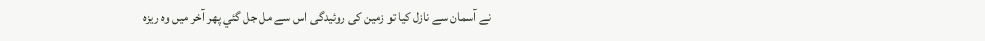نے آسمان سے نازل كيا تو زمين كى روئيدگى اس سے مل جل گئي پھر آخر ميں وہ ريزہ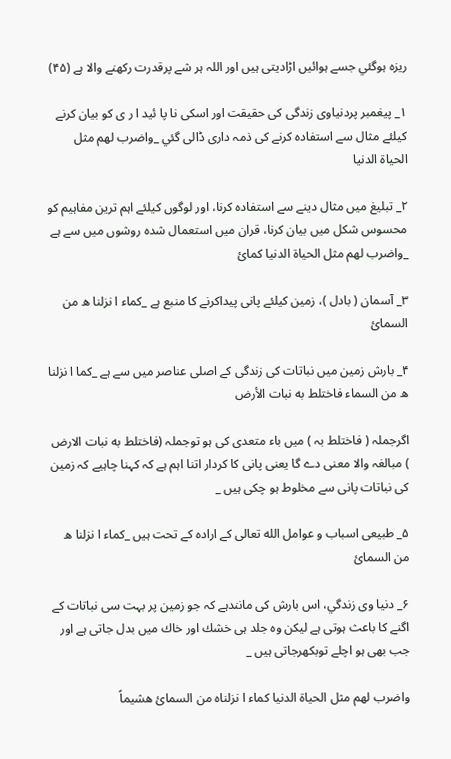ريزہ ہوگئي جسے ہوائيں اڑاديتى ہيں اور اللہ ہر شے پرقدرت ركھنے والا ہے (۴۵)

۱_ پيغمبر پردنياوى زندگى كى حقيقت اور اسكى نا پا ئيد ا ر ى كو بيان كرنے كيلئے مثال سے استفادہ كرنے كى ذمہ دارى ڈالى گئي _واضرب لهم مثل الحياة الدنيا

۲_ تبليغ ميں مثال دينے سے استفادہ كرنا، اور لوگوں كيلئے اہم ترين مفاہيم كو محسوس شكل ميں بيان كرنا، قران ميں استعمال شدہ روشوں ميں سے ہے _واضرب لهم مثل الحياة الدنيا كمائ

۳_ آسمان ( بادل )، زمين كيلئے پانى پيداكرنے كا منبع ہے _كماء ا نزلنا ه من السمائ

۴_ بارش زمين ميں نباتات كى زندگى كے اصلى عناصر ميں سے ہے _كما ا نزلنا ه من السماء فاختلط به نبات الأرض

اگرجملہ ( فاختلط بہ ) ميں باء متعدى كى ہو توجملہ (فاختلط به نبات الارض ) مبالغہ والا معنى دے گا يعنى پانى كا كردار اتنا اہم ہے كہ كہنا چاہيے كہ زمين كى نباتات پانى سے مخلوط ہو چكى ہيں _

۵_ طبيعى اسباب و عوامل الله تعالى كے ارادہ كے تحت ہيں _كماء ا نزلنا ه من السمائ

۶_ دنيا وى زندگي، اس بارش كى مانندہے كہ جو زمين پر بہت سى نباتات كے اگنے كا باعث ہوتى ہے ليكن وہ جلد ہى خشك اور خاك ميں بدل جاتى ہے اور جب بھى ہو اچلے توبكھرجاتى ہيں _

واضرب لهم مثل الحياة الدنيا كماء ا نزلناه من السمائ هشيماً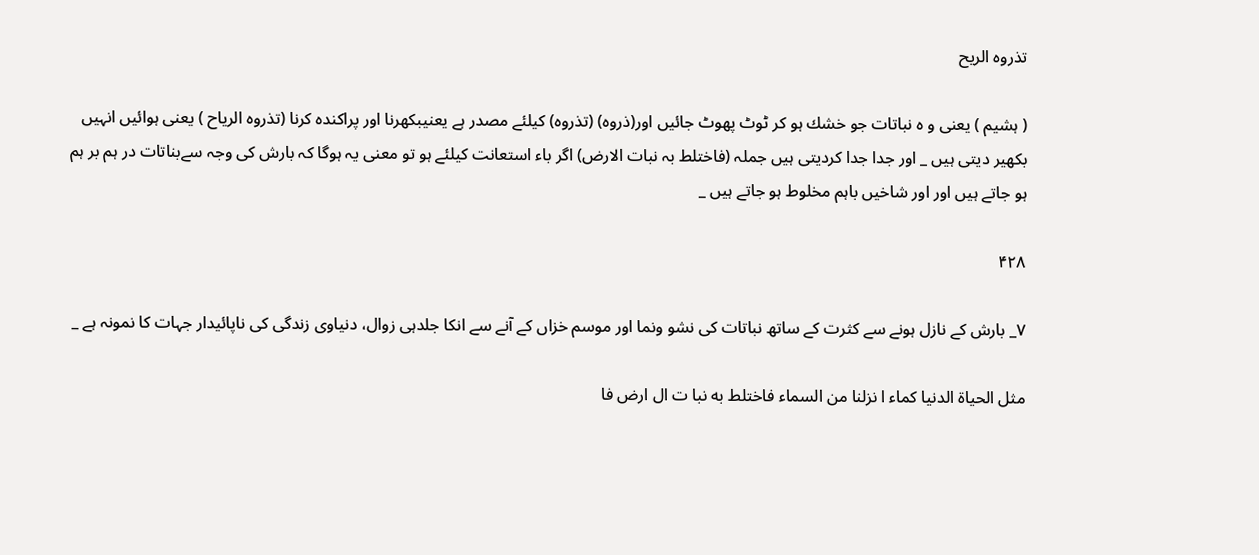تذروه الريح

( ہشيم ) يعنى و ہ نباتات جو خشك ہو كر ٹوٹ پھوٹ جائيں اور(ذروہ) (تذروہ) كيلئے مصدر ہے يعنيبكھرنا اور پراكندہ كرنا (تذروہ الرياح ) يعنى ہوائيں انہيں بكھير ديتى ہيں _ اور جدا جدا كرديتى ہيں جملہ (فاختلط بہ نبات الارض) اگر باء استعانت كيلئے ہو تو معنى يہ ہوگا كہ بارش كى وجہ سےبناتات در ہم بر ہم ہو جاتے ہيں اور اور شاخيں باہم مخلوط ہو جاتے ہيں _

۴۲۸

۷_ بارش كے نازل ہونے سے كثرت كے ساتھ نباتات كى نشو ونما اور موسم خزاں كے آنے سے انكا جلدہى زوال، دنياوى زندگى كى ناپائيدار جہات كا نمونہ ہے _

مثل الحياة الدنيا كماء ا نزلنا من السماء فاختلط به نبا ت ال ارض فا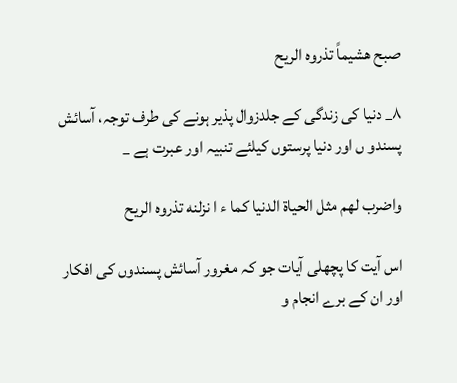صبح هشيماً تذروه الريح

۸_ دنيا كى زندگى كے جلدزوال پذير ہونے كى طرف توجہ، آسائش پسندو ں اور دنيا پرستوں كيلئے تنبيہ اور عبرت ہے _

واضرب لهم مثل الحياة الدنيا كما ء ا نزلنه تذروه الريح

اس آيت كا پچھلى آيات جو كہ مغرور آسائش پسندوں كى افكار اور ان كے برے انجام و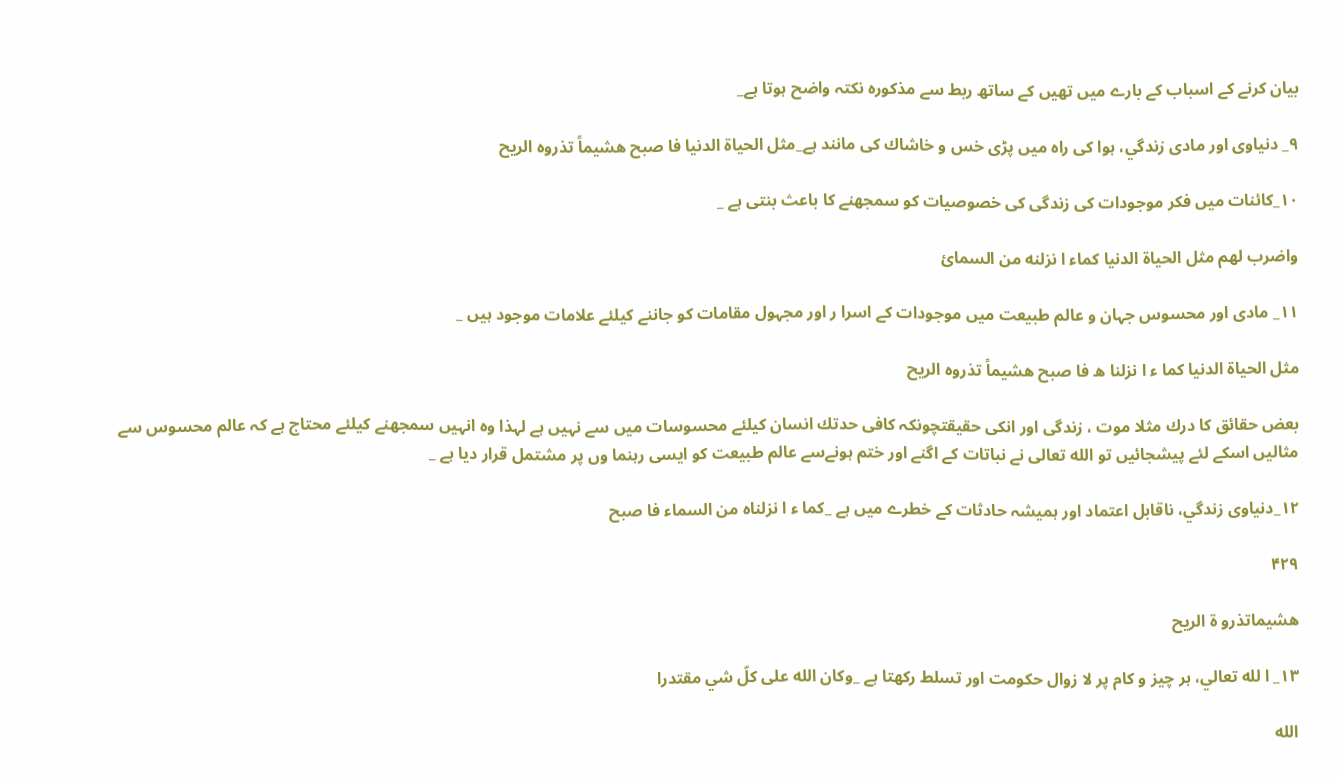بيان كرنے كے اسباب كے بارے ميں تھيں كے ساتھ ربط سے مذكورہ نكتہ واضح ہوتا ہے_

۹_ دنياوى اور مادى زندگي، ہوا كى راہ ميں پڑى خس و خاشاك كى مانند ہے_مثل الحياة الدنيا فا صبح هشيماً تذروه الريح

۱۰_كائنات ميں فكر موجودات كى زندگى كى خصوصيات كو سمجھنے كا باعث بنتى ہے _

واضرب لهم مثل الحياة الدنيا كماء ا نزلنه من السمائ

۱۱_ مادى اور محسوس جہان و عالم طبيعت ميں موجودات كے اسرا ر اور مجہول مقامات كو جاننے كيلئے علامات موجود ہيں _

مثل الحياة الدنيا كما ء ا نزلنا ه فا صبح هشيماً تذروه الريح

بعض حقائق كا درك مثلا موت ، زندگى اور انكى حقيقتچونكہ كافى حدتك انسان كيلئے محسوسات ميں سے نہيں ہے لہذا وہ انہيں سمجھنے كيلئے محتاج ہے كہ عالم محسوس سے مثاليں اسكے لئے پيشجائيں تو الله تعالى نے نباتات كے اگنے اور ختم ہونےسے عالم طبيعت كو ايسى رہنما وں پر مشتمل قرار ديا ہے _

۱۲_دنياوى زندگي، ناقابل اعتماد اور ہميشہ حادثات كے خطرے ميں ہے _كما ء ا نزلناه من السماء فا صبح

۴۲۹

هشيماتذرو ة الريح

۱۳_ ا لله تعالي، ہر چيز و كام پر لا زوال حكومت اور تسلط ركھتا ہے _وكان الله على كلّ شي مقتدرا

الله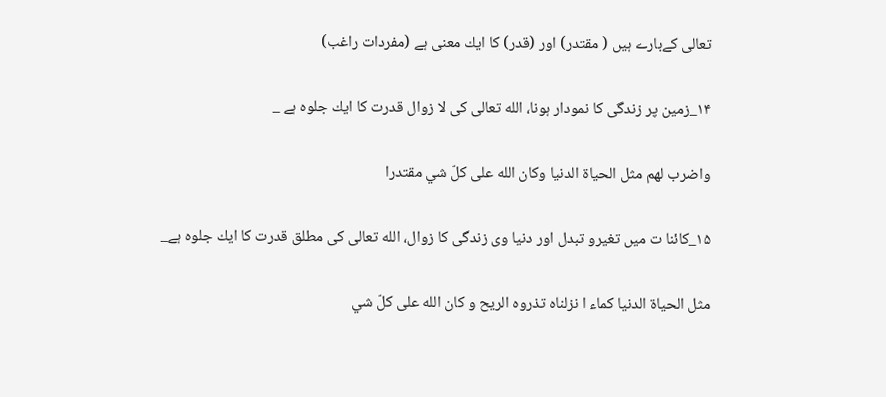تعالى كےبارے ہيں ( مقتدر) اور (قدر) كا ايك معنى ہے (مفردات راغب)

۱۴_زمين پر زندگى كا نمودار ہونا، الله تعالى كى لا زوال قدرت كا ايك جلوہ ہے _

واضرب لهم مثل الحياة الدنيا وكان الله على كلّ شي مقتدرا

۱۵_كائنا ت ميں تغيرو تبدل اور دنيا وى زندگى كا زوال، الله تعالى كى مطلق قدرت كا ايك جلوہ ہے_

مثل الحياة الدنيا كماء ا نزلناه تذروه الريح و كان الله على كلّ شي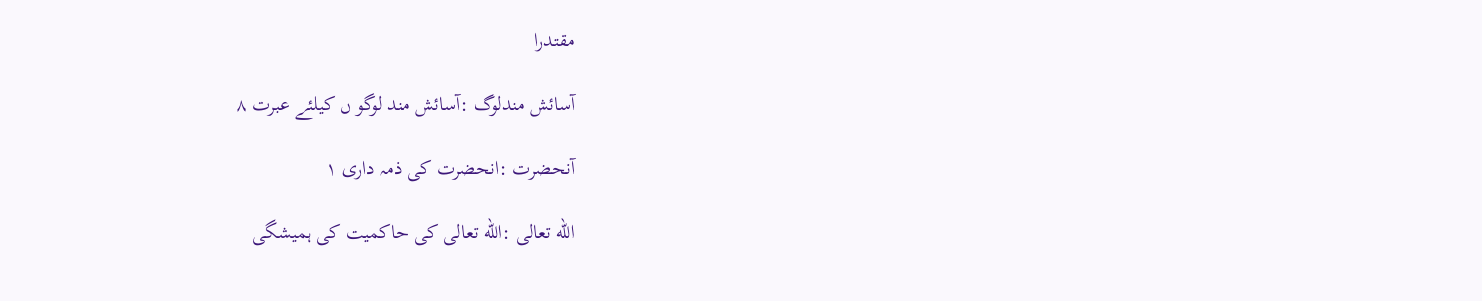مقتدرا

آسائش مندلوگ :آسائش مند لوگو ں كيلئے عبرت ۸

آنحضرت :انحضرت كى ذمہ دارى ۱

الله تعالى :الله تعالى كى حاكميت كى ہميشگى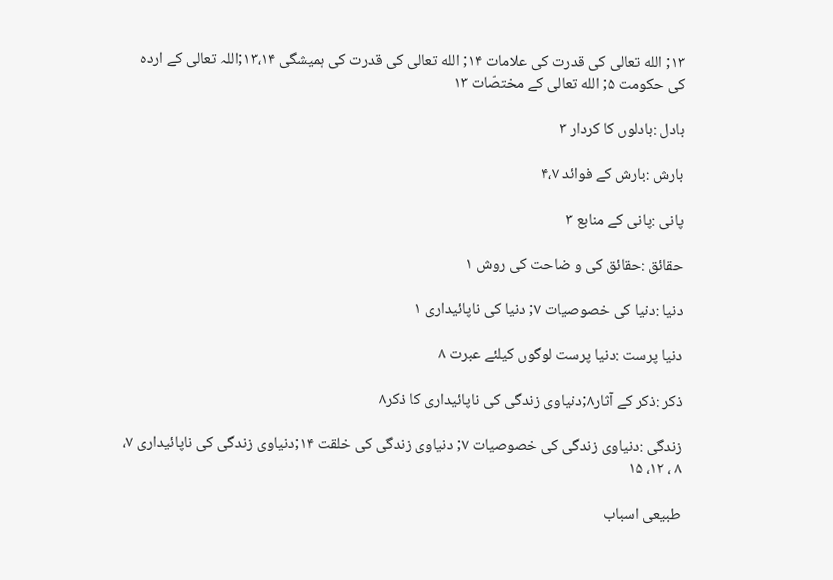۱۳; الله تعالى كى قدرت كى علامات ۱۴; الله تعالى كى قدرت كى ہميشگى ۱۳،۱۴;اللہ تعالى كے اردہ كى حكومت ۵; الله تعالى كے مختصّات ۱۳

بادل :بادلوں كا كردار ۳

بارش :بارش كے فوائد ۴،۷

پانى :پانى كے منابع ۳

حقائق :حقائق كى و ضاحت كى روش ۱

دنيا :دنيا كى خصوصيات ۷; دنيا كى ناپائيدارى ۱

دنيا پرست :دنيا پرست لوگوں كيلئے عبرت ۸

ذكر :ذكر كے آثار۸;دنياوى زندگى كى ناپائيدارى كا ذكر۸

زندگى :دنياوى زندگى كى خصوصيات ۷; دنياوى زندگى كى خلقت ۱۴;دنياوى زندگى كى ناپائيدارى ۷، ۸ ، ۱۲، ۱۵

طبيعى اسباب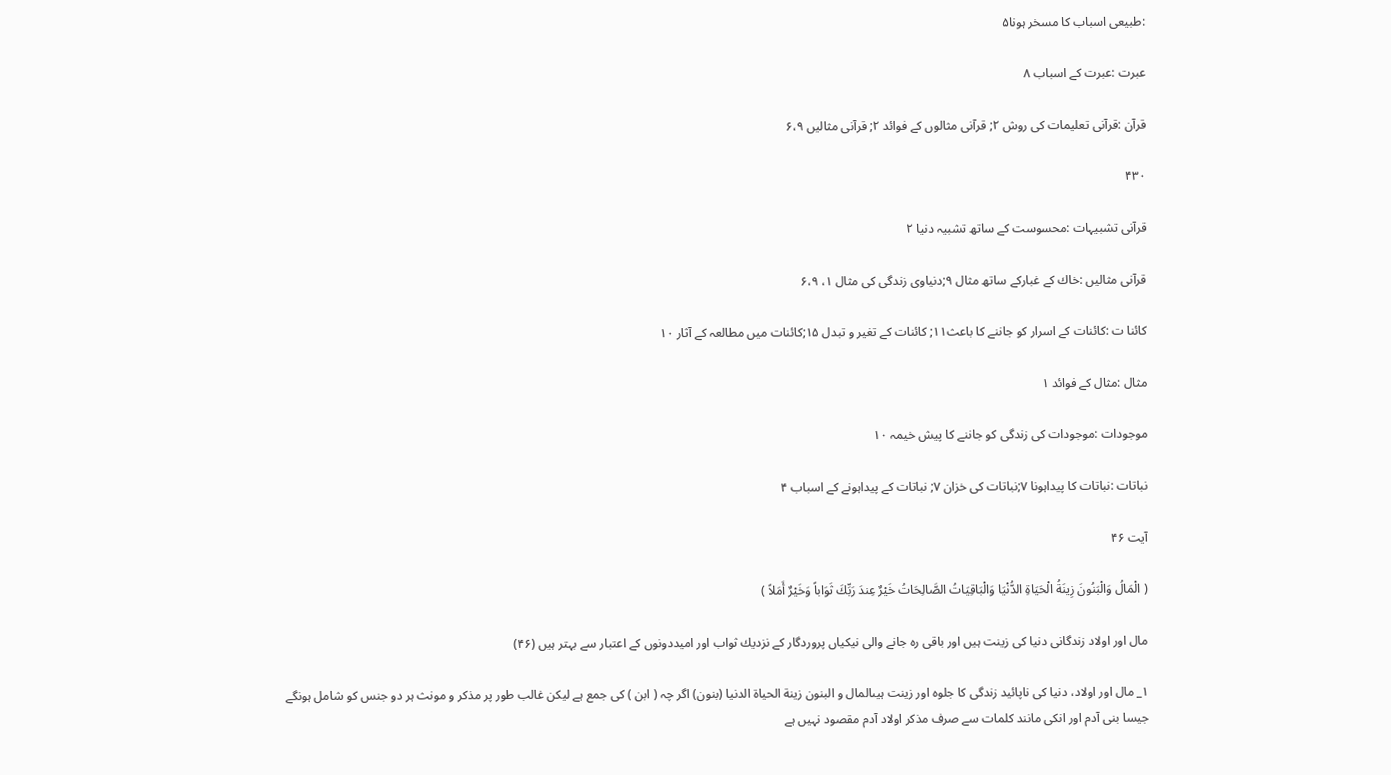:طبيعى اسباب كا مسخر ہونا۵

عبرت :عبرت كے اسباب ۸

قرآن :قرآنى تعليمات كى روش ۲; قرآنى مثالوں كے فوائد ۲; قرآنى مثاليں ۶،۹

۴۳۰

قرآنى تشبيہات :محسوست كے ساتھ تشبيہ دنيا ۲

قرآنى مثاليں :خاك كے غباركے ساتھ مثال ۹;دنياوى زندگى كى مثال ۱، ۶،۹

كائنا ت :كائنات كے اسرار كو جاننے كا باعث۱۱; كائنات كے تغير و تبدل ۱۵;كائنات ميں مطالعہ كے آثار ۱۰

مثال :مثال كے فوائد ۱

موجودات :موجودات كى زندگى كو جاننے كا پيش خيمہ ۱۰

نباتات :نباتات كا پيداہونا ۷;نباتات كى خزان ۷; نباتات كے پيداہونے كے اسباب ۴

آیت ۴۶

( الْمَالُ وَالْبَنُونَ زِينَةُ الْحَيَاةِ الدُّنْيَا وَالْبَاقِيَاتُ الصَّالِحَاتُ خَيْرٌ عِندَ رَبِّكَ ثَوَاباً وَخَيْرٌ أَمَلاً )

مال اور اولاد زندگانى دنيا كى زينت ہيں اور باقى رہ جانے والى نيكياں پروردگار كے نزديك ثواب اور اميددونوں كے اعتبار سے بہتر ہيں (۴۶)

۱_ مال اور اولاد، دنيا كى ناپائيد زندگى كا جلوہ اور زينت ہيںالمال و البنون زينة الحياة الدنيا (بنون) اگر چہ ( ابن ) كى جمع ہے ليكن غالب طور پر مذكر و مونث ہر دو جنس كو شامل ہونگے جيسا بنى آدم اور انكى مانند كلمات سے صرف مذكر اولاد آدم مقصود نہيں ہے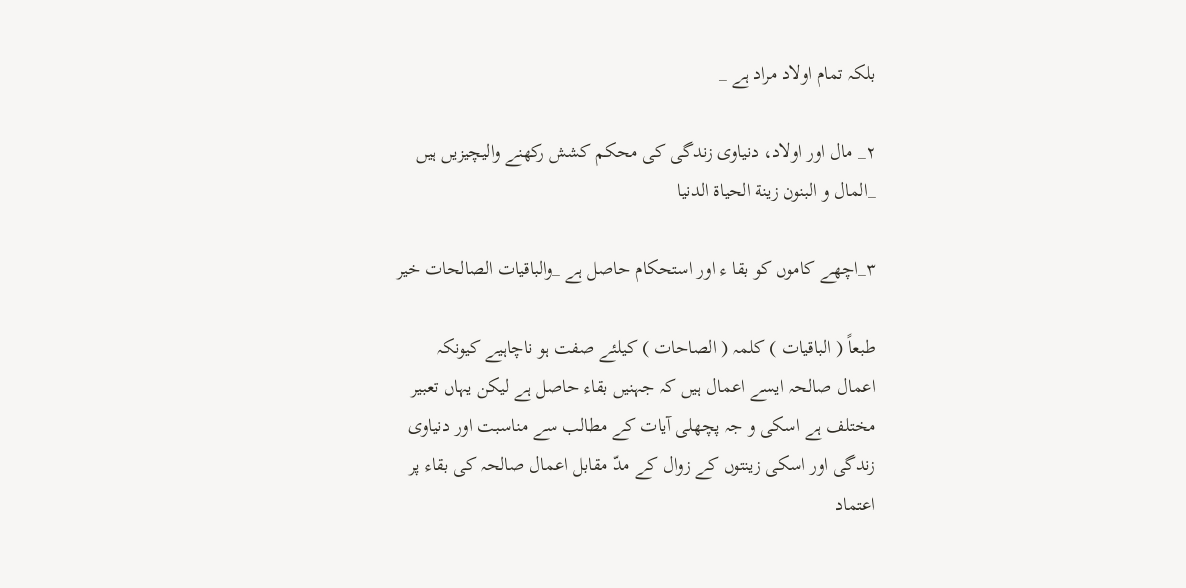بلكہ تمام اولاد مراد ہے _

۲_ مال اور اولاد، دنياوى زندگى كى محكم كشش ركھنے واليچيزيں ہيں _المال و البنون زينة الحياة الدنيا

۳_اچھے كاموں كو بقا ء اور استحكام حاصل ہے _والباقيات الصالحات خير

طبعاً ( الباقيات ) كلمہ ( الصاحات ) كيلئے صفت ہو ناچاہيے كيونكہ اعمال صالحہ ايسے اعمال ہيں كہ جہنيں بقاء حاصل ہے ليكن يہاں تعبير مختلف ہے اسكى و جہ پچھلى آيات كے مطالب سے مناسبت اور دنياوى زندگى اور اسكى زينتوں كے زوال كے مدّ مقابل اعمال صالحہ كى بقاء پر اعتماد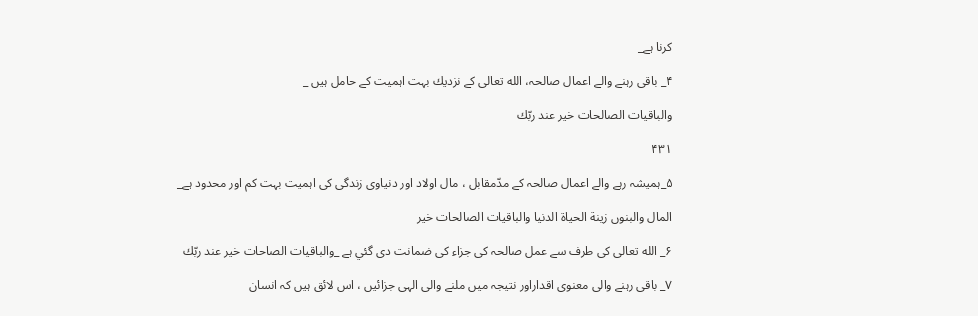كرنا ہے_

۴_ باقى رہنے والے اعمال صالحہ، الله تعالى كے نزديك بہت اہميت كے حامل ہيں _

والباقيات الصالحات خير عند ربّك

۴۳۱

۵_ہميشہ رہے والے اعمال صالحہ كے مدّمقابل ، مال اولاد اور دنياوى زندگى كى اہميت بہت كم اور محدود ہے_

المال والبنوں زينة الحياة الدنيا والباقيات الصالحات خير

۶_ الله تعالى كى طرف سے عمل صالحہ كى جزاء كى ضمانت دى گئي ہے _والباقيات الصاحات خير عند ربّك

۷_ باقى رہنے والى معنوى اقداراور نتيجہ ميں ملنے والى الہى جزائيں ، اس لائق ہيں كہ انسان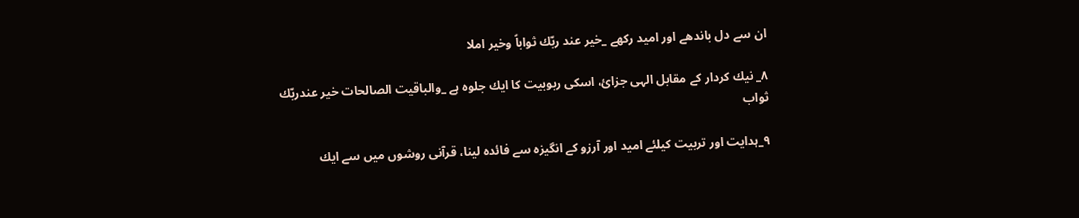ان سے دل باندھے اور اميد ركھے _خير عند ربّك ثواباً وخير املا

۸_ نيك كردار كے مقابل الہى جزائ، اسكى ربوبيت كا ايك جلوہ ہے _والباقيت الصالحات خير عندربّك ثواب

۹_ہدايت اور تربيت كيلئے اميد اور آرزو كے انگيزہ سے فائدہ لينا، قرآنى روشوں ميں سے ايك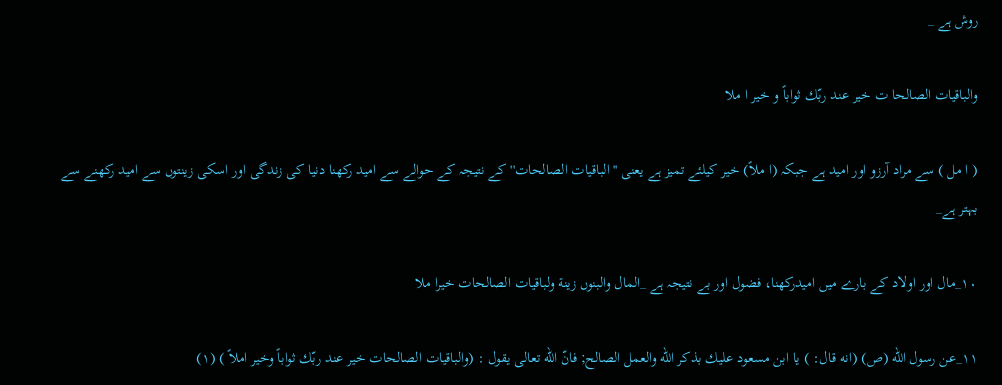روش ہے _

والباقيات الصالحا ت خير عند ربّك ثواباً و خير ا ملا

( ا مل ) سے مراد آرزو اور اميد ہے جبكہ (ا ملاً) خير كيلئے تميز ہے يعنى ''الباقيات الصالحات'' كے نتيجہ كے حوالے سے اميد ركھنا دنيا كى زندگى اور اسكى زينتوں سے اميد ركھنے سے بہتر ہے_

۱۰_مال اور اولاد كے بارے ميں اميدركھنا، فضول اور بے نتيجہ ہے _المال والبنوں زينة ولباقيات الصالحات خيرا ملا

۱۱_عن رسول الله (ص) (انه قال: ) يا ابن مسعود عليك بذكر الله والعمل الصالح; فانّ الله تعالى يقول : (والباقيات الصالحات خير عند ربّك ثواباً وخير املاً ) (۱)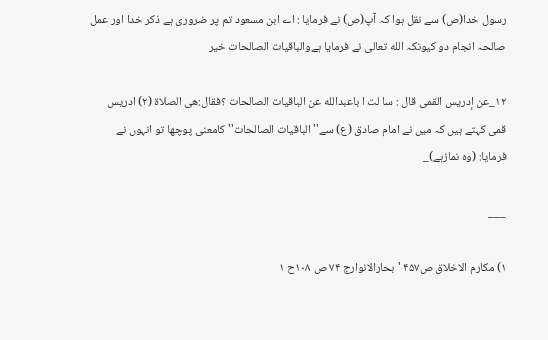رسول خدا(ص) سے نقل ہوا كہ آپ(ص) نے فرمايا : اے ابن مسعود تم پر ضرورى ہے ذكر خدا اور عمل صالحہ انجام دو كيونكہ الله تعالى نے فرمايا ہےوالباقيات الصالحات خير

۱۲_عن إدريس القمى قال : سا لت ا باعبدالله عن الباقيات الصالحات ؟فقال:هى الصلاة (۲) ادريس قمى كہتے ہيں كہ ميں نے امام صادق (ع) سے'' الباقيات الصالحات'' كامعنى پوچھا تو انہوں نے فرمايا: (وہ نمازہے)_

___

۱) مكارم الاخلاق ص۴۵۷ 'بحارالانوارج ۷۴ ص ۱۰۸ح ۱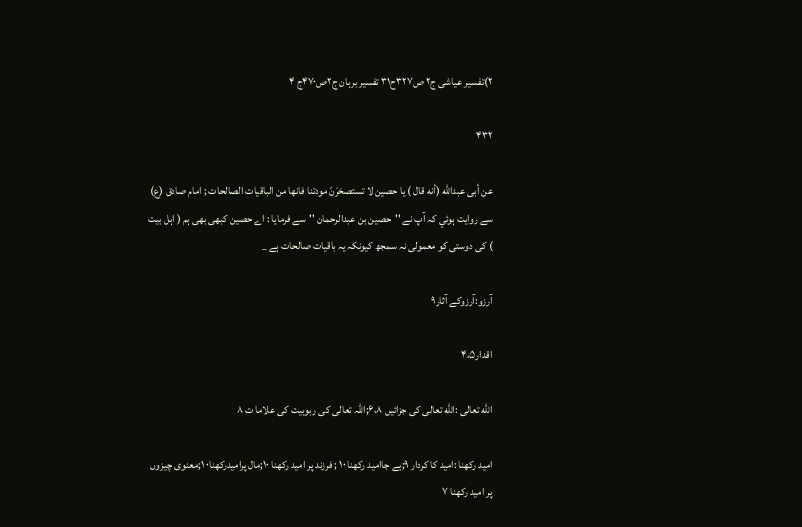۲)تفسير عياشى ج۲ ص۳۲۷ح۳۱ تفسير برہان ج۲ص۴۷۰ج ۴

۴۳۲

عن أبى عبدالله (أنه قال ) يا حصين لا تستصخرَنّ مودتنا فانها من الباقيات الصالحات ; امام صادق (ع) سے روايت ہوئي كہ آپ نے ''حصين بن عبدالرحمان ''سے فرمايا : اے حصين كبھى بھى ہم ( اہل بيت ) كى دوستى كو معمولى نہ سمجھ كيونكہ يہ باقيات صالحات ہے _

آرزو:آرزوكے آثار۹

اقدار۴،۵

الله تعالى :الله تعالى كى جزائيں ۶،۸;اللہ تعالى كى ربوبيت كى علاما ت ۸

اميد ركھنا :اميد كا كردار ۹;بے جااميد ركھنا ۱۰ ; فرزند پر اميد ركھنا ۱۰;مال پراميدركھنا۰ ۱;معنوى چيزوں پر اميد ركھنا ۷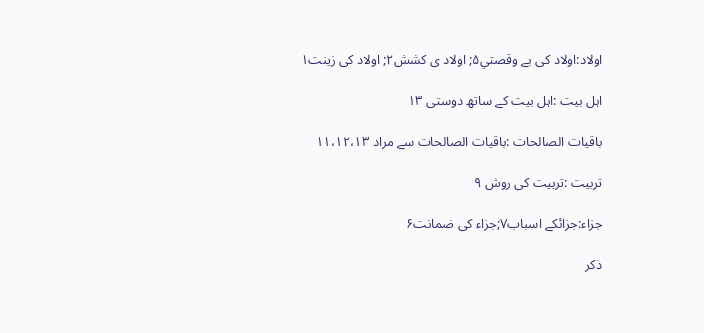اولاد:اولاد كى بے وقصتي۵; اولاد ى كشش۲; اولاد كى زينت۱

اہل بيت :اہل بيت كے ساتھ دوستى ۱۳

باقيات الصالحات :باقيات الصالحات سے مراد ۱۱،۱۲،۱۳

تربيت :تربيت كى روش ۹

جزاء:جزائكے اسباب۷;جزاء كى ضمانت۶

ذكر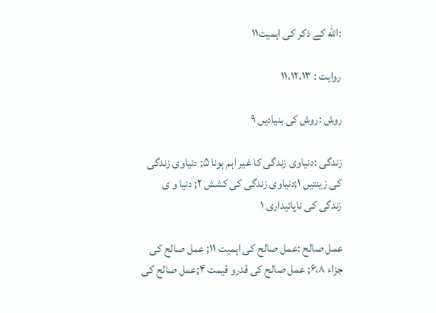:الله كے ذكر كى اہميت۱۱

روايت : ۱۱،۱۲،۱۳

روش :روش كى بنياديں ۹

زندگى :دنياوى زندگى كا غير اہم ہونا ۵; دنياوى زندگى كى زينتيں ۱;دنياوى زندگى كى كشش ۲; دنيا و ى زندگى كى ناپائيدارى ۱

عمل صالح :عمل صالح كى اہميت ۱۱; عمل صالح كى جزاء ۶،۸; عمل صالح كى قدرو قيمت ۴;عمل صالح كى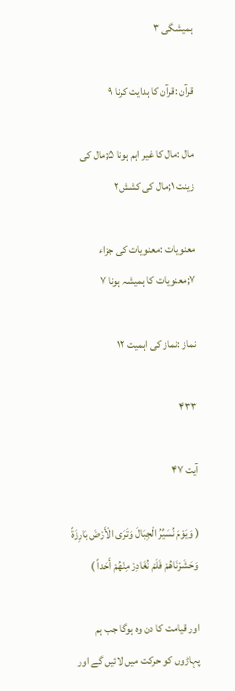ہميشگى ۳

قرآن :قرآن كا ہدايت كرنا ۹

مال :مال كا غير اہم ہونا ۵;مال كى زينت ۱;مال كى كشش۲

معنويات :معنويات كى جزاء ۷;معنويات كا ہميشہ ہونا ۷

نماز :نماز كى اہميت ۱۲

۴۳۳

آیت ۴۷

( وَيَوْمَ نُسَيِّرُ الْجِبَالَ وَتَرَى الْأَرْضَ بَارِزَةً وَحَشَرْنَاهُمْ فَلَمْ نُغَادِرْ مِنْهُمْ أَحَداً )

اور قيامت كا دن وہ ہوگا جب ہم پہاڑوں كو حركت ميں لائيں گے اور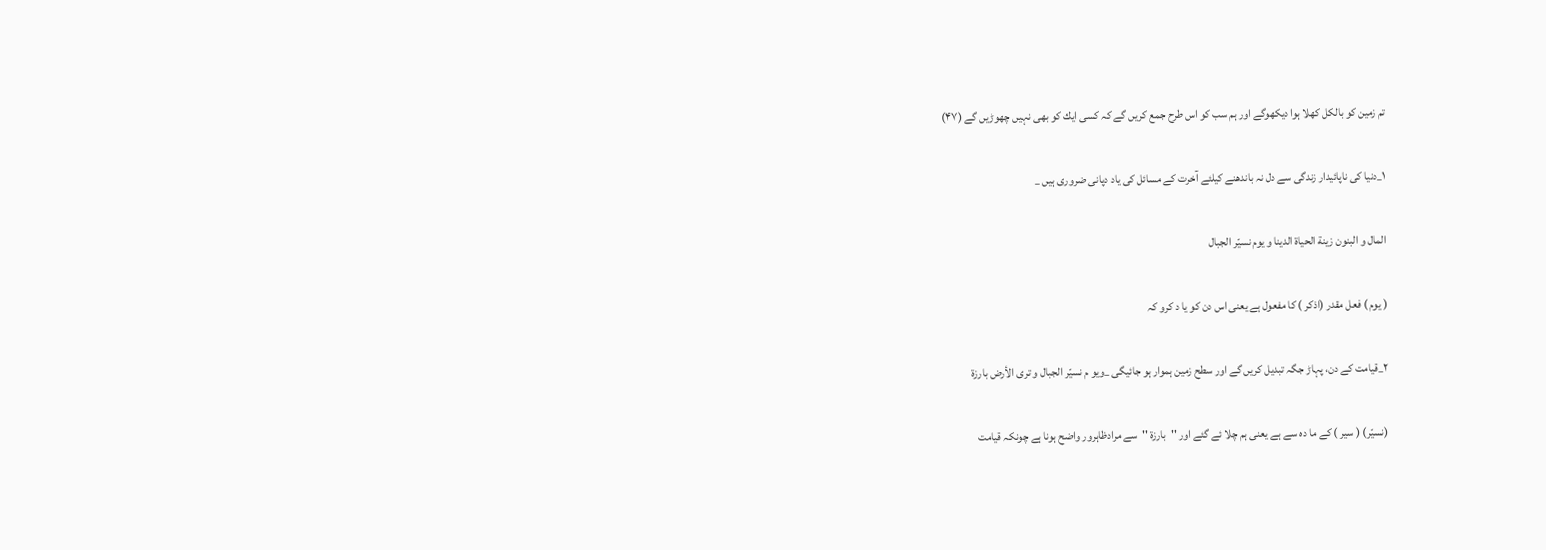تم زمين كو بالكل كھلا ہوا ديكھوگے اور ہم سب كو اس طرح جمع كريں گے كہ كسى ايك كو بھى نہيں چھوڑيں گے (۴۷)

۱_دنيا كى ناپائيدار زندگى سے دل نہ باندھنے كيلئے آخرت كے مسائل كى ياد دپانى ضرورى ہيں _

المال و البنون زينة الحياة الدينا و يوم نسيّر الجبال

( يوم ) فعل مقدر (اذكر ) كا مفعول ہے يعنى اس دن كو يا د كرو كہ

۲_قيامت كے دن، پہاڑ جگہ تبديل كريں گے اور سطح زمين ہموار ہو جائيگى _ويو م نسيّر الجبال و ترى الأرض بارزة

(نسيّر) ( سير ) كے ما دہ سے ہے يعنى ہم چلا ئے گئے اور ''بارزة ''سے مرادظاہرور واضح ہونا ہے چونكہ قيامت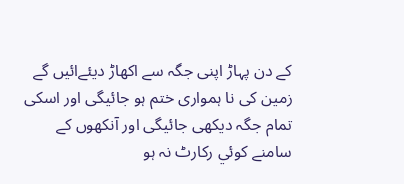كے دن پہاڑ اپنى جگہ سے اكھاڑ ديئےائيں گے زمين كى نا ہموارى ختم ہو جائيگى اور اسكى تمام جگہ ديكھى جائيگى اور آنكھوں كے سامنے كوئي ركارٹ نہ ہو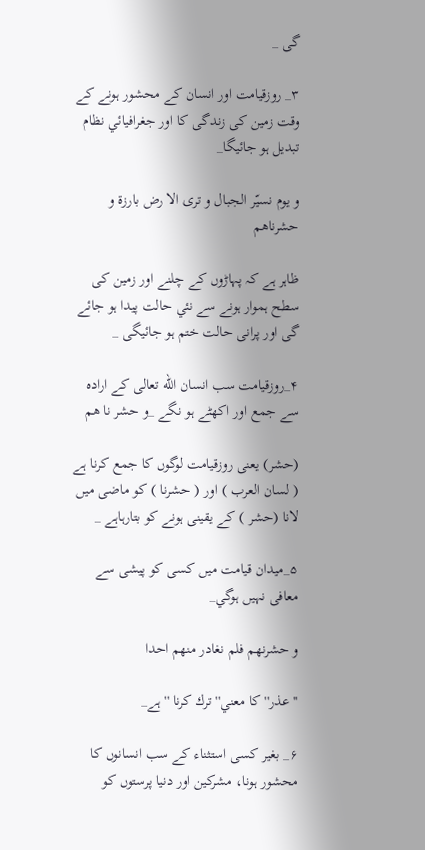گى _

۳_ روزقيامت اور انسان كے محشور ہونے كے وقت زمين كى زندگى كا اور جغرافيائي نظام تبديل ہو جائيگا_

و يوم نسيّر الجبال و ترى الا رض بارزة و حشرناهم

ظاہر ہے كہ پہاڑوں كے چلنے اور زمين كى سطح ہموار ہونے سے نئي حالت پيدا ہو جائے گى اور پرانى حالت ختم ہو جائيگى _

۴_روزقيامت سب انسان الله تعالى كے ارادہ سے جمع اور اكھٹے ہو نگے _و حشر نا هم

(حشر) يعنى روزقيامت لوگوں كا جمع كرنا ہے ( لسان العرب ) اور ( حشرنا ) كو ماضى ميں لانا (حشر ) كے يقينى ہونے كو بتارہاہے _

۵_ميدان قيامت ميں كسى كو پيشى سے معافى نہيں ہوگي_

و حشرنهم فلم نغادر منهم احدا

''عذر'' كا معني'' ترك كرنا ''ہے_

۶_ بغير كسى استثناء كے سب انسانوں كا محشور ہونا، مشركين اور دنيا پرستوں كو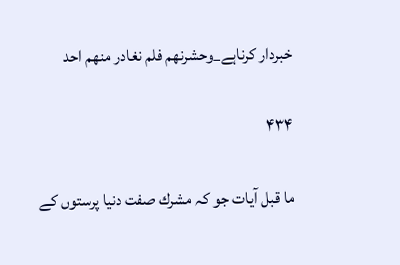خبردار كرناہے_وحشرنهم فلم نغادر منهم احد

۴۳۴

ما قبل آيات جو كہ مشرك صفت دنيا پرستوں كے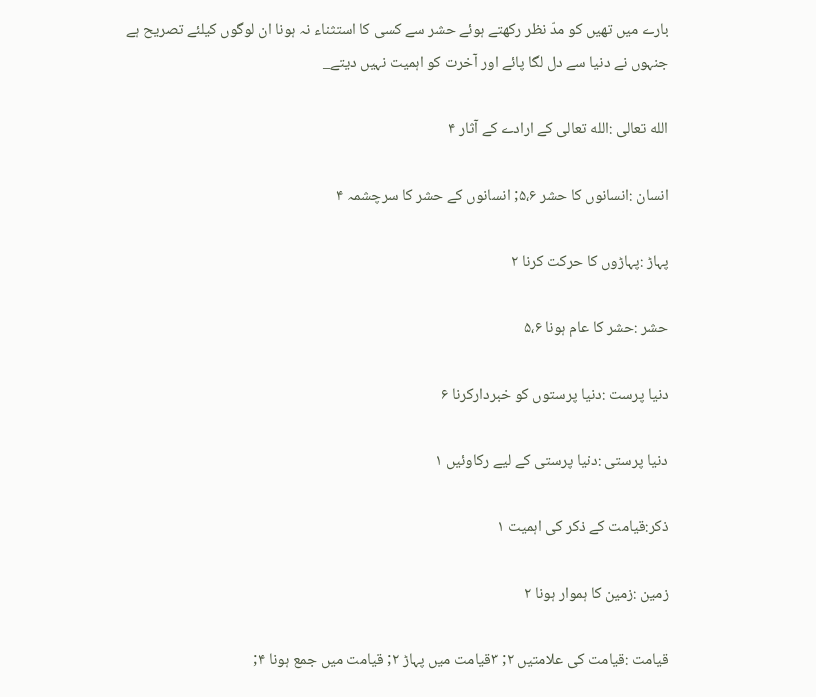بارے ميں تھيں كو مدّ نظر ركھتے ہوئے حشر سے كسى كا استثناء نہ ہونا ان لوگوں كيلئے تصريح ہے جنہوں نے دنيا سے دل لگا پائے اور آخرت كو اہميت نہيں ديتے_

الله تعالى :الله تعالى كے ارادے كے آثار ۴

انسان :انسانوں كا حشر ۵،۶; انسانوں كے حشر كا سرچشمہ ۴

پہاڑ :پہاڑوں كا حركت كرنا ۲

حشر :حشر كا عام ہونا ۵،۶

دنيا پرست :دنيا پرستوں كو خبرداركرنا ۶

دنيا پرستى :دنيا پرستى كے ليے ركاوئيں ۱

ذكر:قيامت كے ذكر كى اہميت ۱

زمين :زمين كا ہموار ہونا ۲

قيامت :قيامت كى علامتيں ۲; ۳قيامت ميں پہاڑ ۲; قيامت ميں جمع ہونا ۴;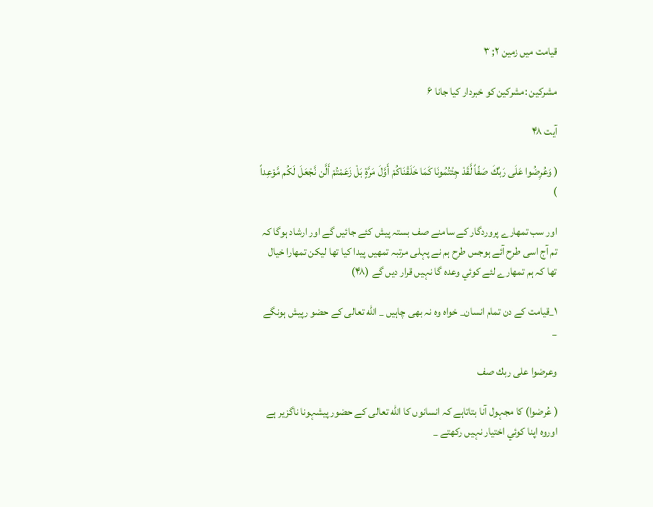قيامت ميں زمين ۲; ۳

مشركين :مشركين كو خبردار كيا جانا ۶

آیت ۴۸

( وَعُرِضُوا عَلَى رَبِّكَ صَفّاً لَّقَدْ جِئْتُمُونَا كَمَا خَلَقْنَاكُمْ أَوَّلَ مَرَّةٍ بَلْ زَعَمْتُمْ أَلَّن نَّجْعَلَ لَكُم مَّوْعِداً )

اور سب تمھارے پروردگار كے سامنے صف بستہ پيش كئے جائيں گے اور ارشاد ہوگا كہ تم آج اسى طرح آئے ہوجس طرح ہم نے پہلى مرتبہ تمھيں پيدا كيا تھا ليكن تمھارا خيال تھا كہ ہم تمھارے لئے كوئي وعدہ گا نہيں قرار ديں گے (۴۸)

۱_قيامت كے دن تمام انسان_ خواہ وہ نہ بھى چاہيں _ الله تعالى كے حضو رپيش ہونگے _

وعرضوا على ربك صف

( عُرضوا) كا مجہول آنا بتاتاہے كہ انسانوں كا الله تعالى كے حضور پيشہونا ناگزير ہے اوروہ اپنا كوئي اختيار نہيں ركھتے _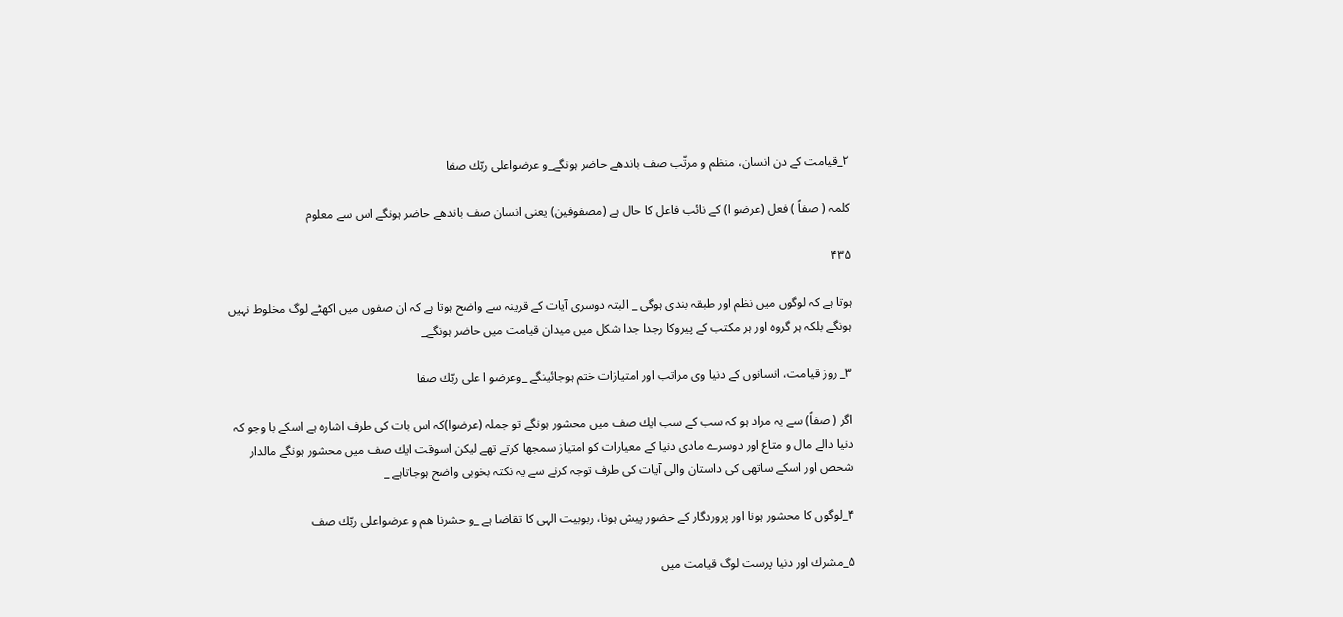۲_قيامت كے دن انسان، منظم و مرتّب صف باندھے حاضر ہونگے_و عرضواعلى ربّك صفا

كلمہ ( صفاً ) فعل (عرضو ا) كے نائب فاعل كا حال ہے (مصفوفين) يعنى انسان صف باندھے حاضر ہونگے اس سے معلوم

۴۳۵

ہوتا ہے كہ لوگوں ميں نظم اور طبقہ بندى ہوگى _ البتہ دوسرى آيات كے قرينہ سے واضح ہوتا ہے كہ ان صفوں ميں اكھٹے لوگ مخلوط نہيں ہونگے بلكہ ہر گروہ اور ہر مكتب كے پيروكا رجدا جدا شكل ميں ميدان قيامت ميں حاضر ہونگے_

۳_ روز قيامت، انسانوں كے دنيا وى مراتب اور امتيازات ختم ہوجائينگے _وعرضو ا على ربّك صفا

اگر ( صفاً) سے يہ مراد ہو كہ سب كے سب ايك صف ميں محشور ہونگے تو جملہ (عرضوا)كہ اس بات كى طرف اشارہ ہے اسكے با وجو كہ دنيا دالے مال و متاع اور دوسرے مادى دنيا كے معيارات كو امتياز سمجھا كرتے تھے ليكن اسوقت ايك صف ميں محشور ہونگے مالدار شحص اور اسكے ساتھى كى داستان والى آيات كى طرف توجہ كرنے سے يہ نكتہ بخوبى واضح ہوجاتاہے _

۴_لوگوں كا محشور ہونا اور پروردگار كے حضور پيش ہونا، ربوبيت الہى كا تقاضا ہے _و حشرنا هم و عرضواعلى ربّك صف

۵_مشرك اور دنيا پرست لوگ قيامت ميں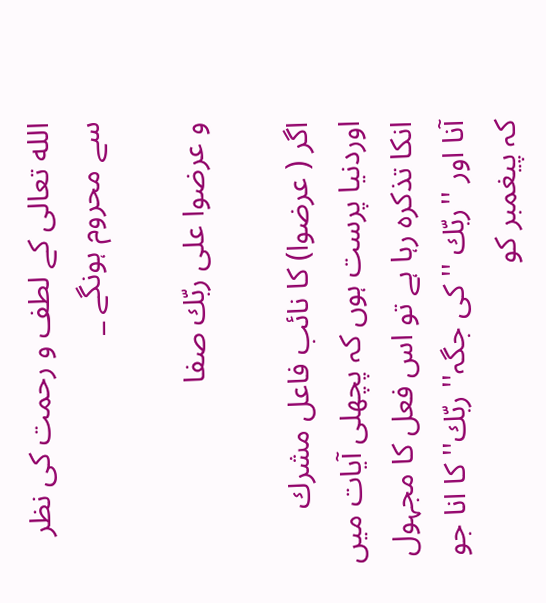الله تعالى كے لطف و رحمت كى نظر سے محروم ہونگے _

و عرضوا على ربّك صفا

اگر ( عرضوا) كا نائب فاعل مشرك اوردنيا پرست ہوں كہ پچھلى آيات ميں انكا تذكرہ رہا ہے تو اس فعل كا مجہول آنا اور ''ربّك '' كى جگہ'' ربّك'' كا انا جو كہ پيغمبر كو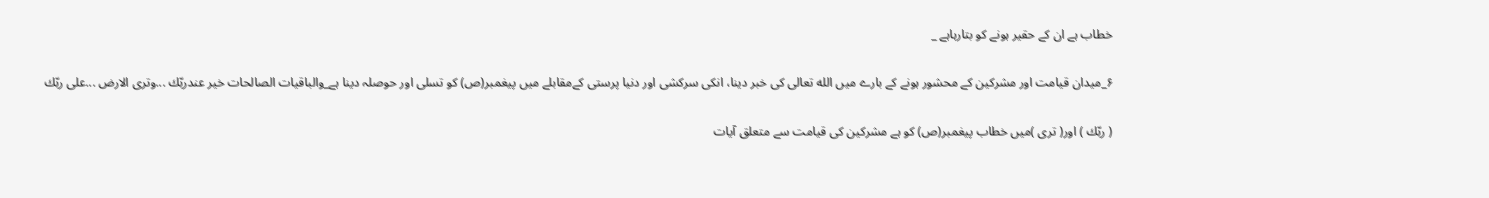خطاب ہے ان كے حقير ہونے كو بتارہاہے _

۶_ميدان قيامت اور مشركين كے محشور ہونے كے بارے ميں الله تعالى كى خبر دينا، انكى سركشى اور دنيا پرستى كےمقابلے ميں پيغمبر(ص) كو تسلى اور حوصلہ دينا ہے_والباقيات الصالحات خير عندربّك ...وترى الارض ...على ربّك

( ربّك ) اور( ترى )ميں خطاب پيغمبر(ص) كو ہے مشركين كى قيامت سے متعلق آيات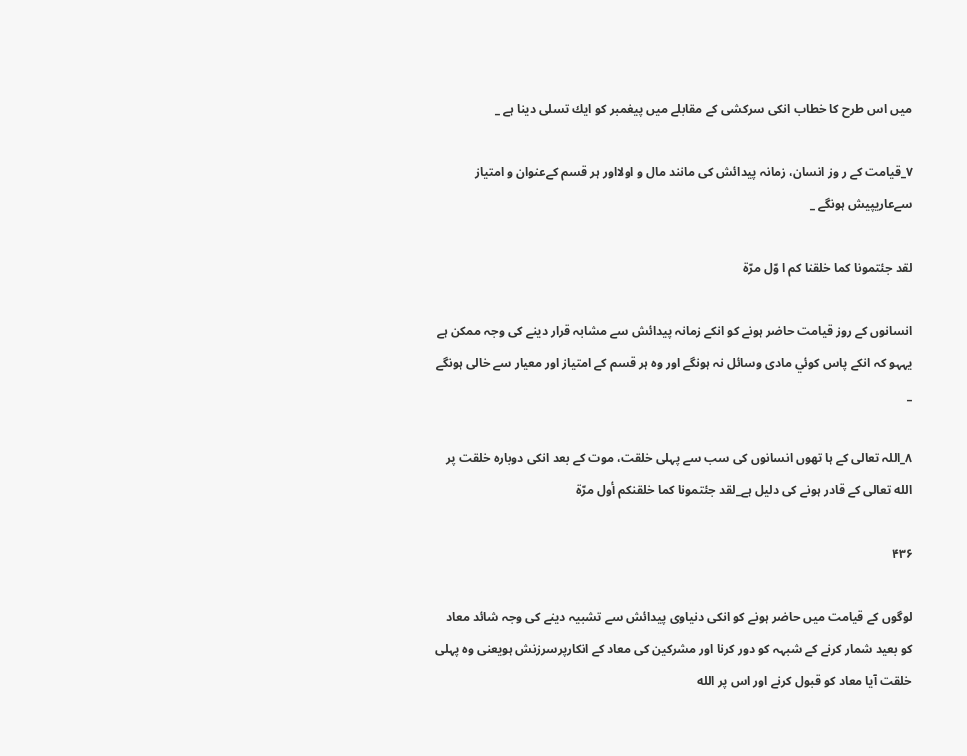ميں اس طرح كا خطاب انكى سركشى كے مقابلے ميں پيغمبر كو ايك تسلى دينا ہے _

۷_قيامت كے ر وز انسان، زمانہ پيدائش كى مانند مال و اولااور ہر قسم كےعنوان و امتياز سےعاريپيش ہونگے _

لقد جئتمونا كما خلقنا كم ا وّل مرّة

انسانوں كے روز قيامت حاضر ہونے كو انكے زمانہ پيدائش سے مشابہ قرار دينے كى وجہ ممكن ہے يہہو كہ انكے پاس كوئي مادى وسائل نہ ہونگے اور وہ ہر قسم كے امتياز اور معيار سے خالى ہونگے _

۸_اللہ تعالى كے ہا تھوں انسانوں كى سب سے پہلى خلقت، موت كے بعد انكى دوبارہ خلقت پر الله تعالى كے قادر ہونے كى دليل ہے_لقد جئتمونا كما خلقنكم أول مرّة

۴۳۶

لوگوں كے قيامت ميں حاضر ہونے كو انكى دنياوى پيدائش سے تشبيہ دينے كى وجہ شائد معاد كو بعيد شمار كرنے كے شبہہ كو دور كرنا اور مشركين كى معاد كے انكارپرسرزنش ہويعنى وہ پہلى خلقت آيا معاد كو قبول كرنے اور اس پر الله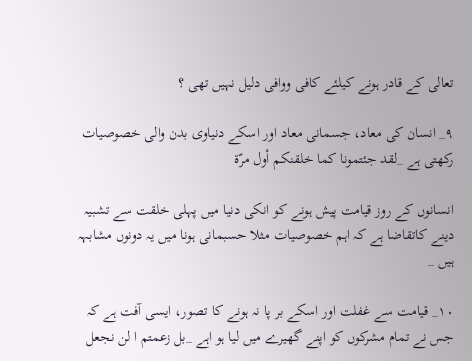تعالى كے قادر ہونے كيلئے كافى ووافى دليل نہيں تھى ؟

۹_ انسان كى معاد، جسمانى معاد اور اسكے دنياوى بدن والى خصوصيات ركھتى ہے _لقد جئتمونا كما خلقنكم أول مرّة

انسانوں كے روز قيامت پيش ہونے كو انكى دنيا ميں پہلى خلقت سے تشبيہ دينے كاتقاضا ہے كہ اہم خصوصيات مثلا حسبمانى ہونا ميں يہ دونوں مشابہہ ہيں _

۱۰_ قيامت سے غفلت اور اسكے بر پا نہ ہونے كا تصور، ايسى آفت ہے كہ جس نے تمام مشركوں كو اپنے گھيرے ميں ليا ہو اہے _بل زعمتم ا لن نجعل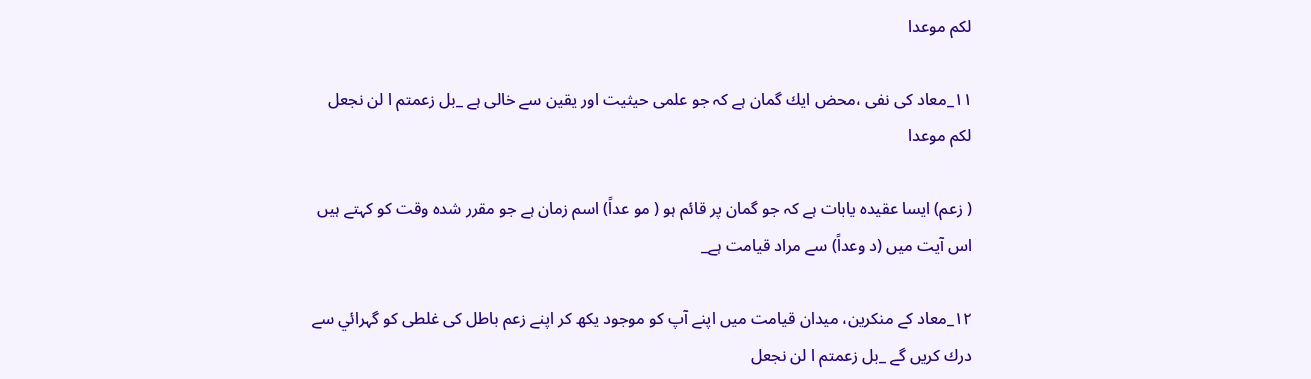لكم موعدا

۱۱_معاد كى نفى ،محض ايك گمان ہے كہ جو علمى حيثيت اور يقين سے خالى ہے _بل زعمتم ا لن نجعل لكم موعدا

( زعم) ايسا عقيدہ يابات ہے كہ جو گمان پر قائم ہو ( مو عداً) اسم زمان ہے جو مقرر شدہ وقت كو كہتے ہيں اس آيت ميں (د وعداً) سے مراد قيامت ہے_

۱۲_معاد كے منكرين، ميدان قيامت ميں اپنے آپ كو موجود يكھ كر اپنے زعم باطل كى غلطى كو گہرائي سے درك كريں گے _بل زعمتم ا لن نجعل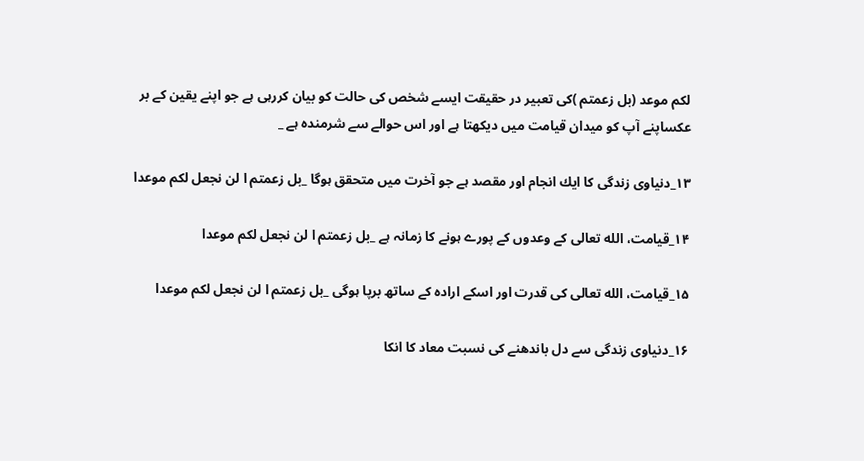لكم موعد (بل زعمتم )كى تعبير در حقيقت ايسے شخص كى حالت كو بيان كررہى ہے جو اپنے يقين كے بر عكساپنے آپ كو ميدان قيامت ميں ديكھتا ہے اور اس حوالے سے شرمندہ ہے _

۱۳_دنياوى زندگى كا ايك انجام اور مقصد ہے جو آخرت ميں متحقق ہوگا _بل زعمتم ا لن نجعل لكم موعدا

۱۴_قيامت، الله تعالى كے وعدوں كے پورے ہونے كا زمانہ ہے _بل زعمتم ا لن نجعل لكم موعدا

۱۵_قيامت، الله تعالى كى قدرت اور اسكے ارادہ كے ساتھ برپا ہوگى _بل زعمتم ا لن نجعل لكم موعدا

۱۶_دنياوى زندگى سے دل باندھنے كى نسبت معاد كا انكا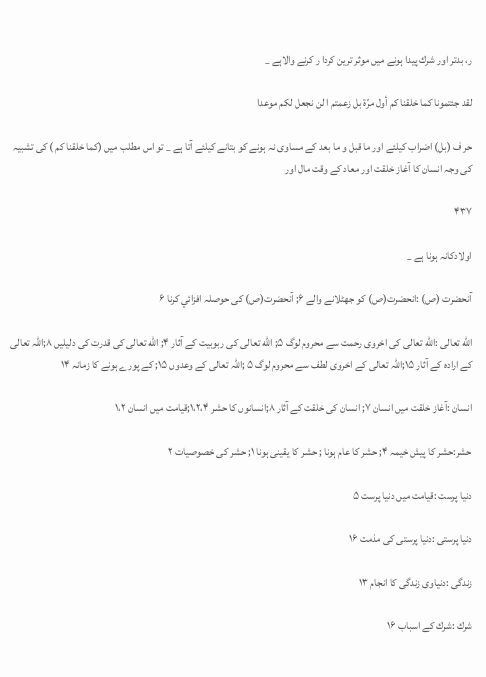ر، بدتر اور شرك پيدا ہونے ميں موثر ترين كردا ر كرنے والاہے _

لقد جئتمونا كما خلقنا كم أول مرّة بل زعمتم ا لن نجعل لكم موعدا

حر ف (بل) اضراب كيلئے اور ما قبل و ما بعد كے مساوى نہ ہونے كو بتانے كيلئے آتا ہے _ تو اس مطلب ميں (كما خلقنا كم ) كى تشبيہ كى وجہ انسان كا آغاز خلقت اور معاد كے وقت مال اور

۴۳۷

اولادكانہ ہونا ہے _

آنحضرت (ص) :انحضرت(ص) كو جھٹلانے والے ۶; آنحضرت(ص) كى حوصلہ افزائي كرنا ۶

الله تعالى :الله تعالى كى اخروى رحمت سے محروم لوگ ۵; الله تعالى كى ربوبيت كے آثار ۴; الله تعالى كى قدرت كى دليليں ۸;اللہ تعالى كے ارادہ كے آثار ۱۵;اللہ تعالى كے اخروى لطف سے محروم لوگ ۵ ;اللہ تعالى كے وعدوں ۱۵; كے پورے ہونے كا زمانہ ۱۴

انسان :آغاز خلقت ميں انسان ۷; انسان كى خلقت كے آثار ۸;انسانوں كا حشر ۱،۲،۴;قيامت ميں انسان ۱،۲

حشر:حشر كا پيش خيمہ ۴; حشر كا عام ہونا ; حشر كا يقينى ہونا ۱; حشر كى خصوصيات ۲

دنيا پرست :قيامت ميں دنيا پرست ۵

دنيا پرستى :دنيا پرستى كى مذمت ۱۶

زندگى :دنياوى زندگى كا انجام ۱۳

شرك :شرك كے اسباب ۱۶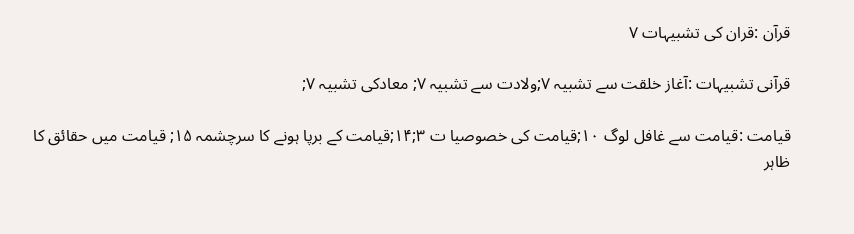قرآن :قران كى تشبيہات ۷

قرآنى تشبيہات :آغاز خلقت سے تشبيہ ۷;ولادت سے تشبيہ ۷; معادكى تشبيہ ۷;

قيامت :قيامت سے غافل لوگ ۱۰;قيامت كى خصوصيا ت ۳;۱۴;قيامت كے برپا ہونے كا سرچشمہ ۱۵; قيامت ميں حقائق كا ظاہر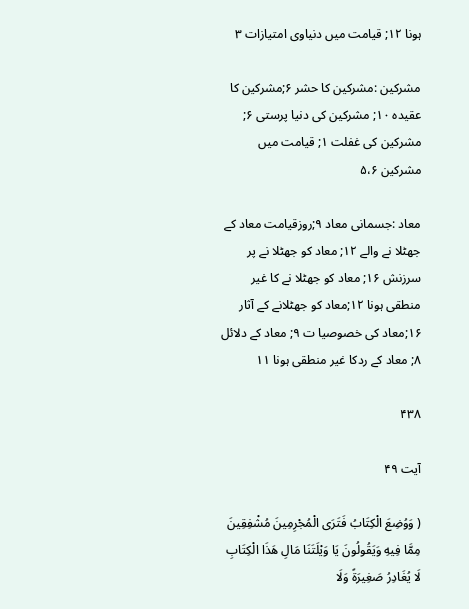ہونا ۱۲; قيامت ميں دنياوى امتيازات ۳

مشركين :مشركين كا حشر ۶;مشركين كا عقيدہ ۱۰; مشركين كى دنيا پرستى ۶; مشركين كى غفلت ۱; قيامت ميں مشركين ۵،۶

معاد :جسمانى معاد ۹;روزقيامت معاد كے جھٹلا نے والے ۱۲; معاد كو جھٹلا نے پر سرزنش ۱۶; معاد كو جھٹلا نے كا غير منطقى ہونا ۱۲;معاد كو جھٹلانے كے آثار ۱۶;معاد كى خصوصيا ت ۹; معاد كے دلائل ۸; معاد كے ردكا غير منطقى ہونا ۱۱

۴۳۸

آیت ۴۹

( وَوُضِعَ الْكِتَابُ فَتَرَى الْمُجْرِمِينَ مُشْفِقِينَ مِمَّا فِيهِ وَيَقُولُونَ يَا وَيْلَتَنَا مَالِ هَذَا الْكِتَابِ لَا يُغَادِرُ صَغِيرَةً وَلَا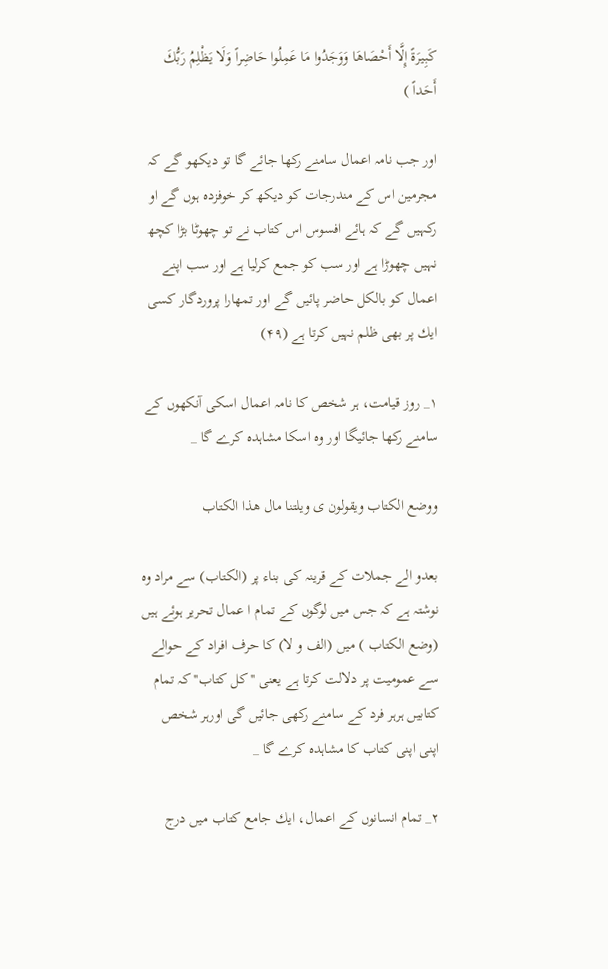كَبِيرَةً إِلَّا أَحْصَاهَا وَوَجَدُوا مَا عَمِلُوا حَاضِراً وَلَا يَظْلِمُ رَبُّكَ أَحَداً )

اور جب نامہ اعمال سامنے ركھا جائے گا تو ديكھو گے كہ مجرمين اس كے مندرجات كو ديكھ كر خوفزدہ ہوں گے او ركہيں گے كہ ہائے افسوس اس كتاب نے تو چھوٹا بڑا كچھ نہيں چھوڑا ہے اور سب كو جمع كرليا ہے اور سب اپنے اعمال كو بالكل حاضر پائيں گے اور تمھارا پروردگار كسى ايك پر بھى ظلم نہيں كرتا ہے (۴۹)

۱_ روز قيامت، ہر شخص كا نامہ اعمال اسكى آنكھوں كے سامنے ركھا جائيگا اور وہ اسكا مشاہدہ كرے گا _

ووضع الكتاب ويقولون ى ويلتنا مال هذا الكتاب

بعدو الے جملات كے قرينہ كى بناء پر (الكتاب) سے مراد وہ نوشتہ ہے كہ جس ميں لوگوں كے تمام ا عمال تحرير ہوئے ہيں (وضع الكتاب ) ميں (الف و لا) كا حرف افراد كے حوالے سے عموميت پر دلالت كرتا ہے يعنى ''كل كتاب''كہ تمام كتابيں ہرہر فرد كے سامنے ركھى جائيں گى اورہر شخص اپنى اپنى كتاب كا مشاہدہ كرے گا _

۲_ تمام انسانوں كے اعمال، ايك جامع كتاب ميں درج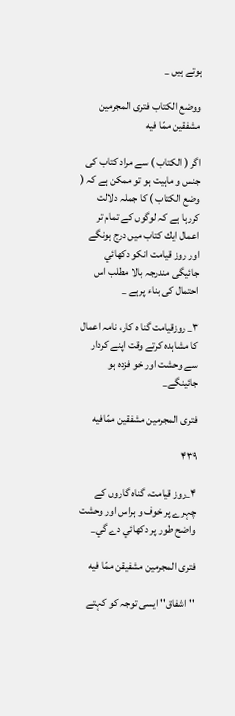ہوتے ہيں _

ووضع الكتاب فترى المجرمين مشفقين ممّا فيه

اگر ( الكتاب ) سے مراد كتاب كى جنس و ماہيت ہو تو ممكن ہے كہ ( وضع الكتاب ) كا جملہ دلالت كررہا ہے كہ لوگوں كے تمام تر اعمال ايك كتاب ميں درج ہونگے اور روز قيامت انكو دكھائي جائيگى مندرجہ بالا مطلب اس احتمال كى بناء پرہے _

۳_ روزقيامت گنا ہ كار، نامہ اعمال كا مشاہدہ كرتے وقت اپنے كردار سے وحشت اور خو فزدہ ہو جائينگے_

فترى المجرمين مشفقين ممّافيه

۴۳۹

۴_روز قيامت، گناہ گاروں كے چہرے پر خوف و ہراس اور وحشت واضح طور پر دكھائي دے گي_

فترى المجرمين مشفيقن ممّا فيه

''اشفاق'' ايسى توجہ كو كہتے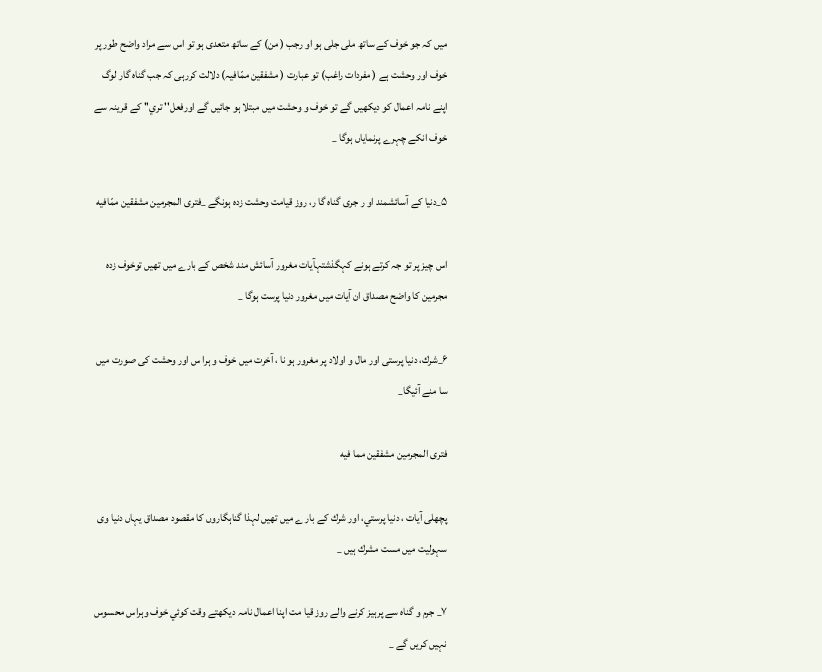ميں كہ جو خوف كے ساتھ ملى جلى ہو او رجب ( من) كے ساتھ متعدى ہو تو اس سے مراد واضح طور پر خوف اور وحشت ہے ( مفردات راغب) تو عبارت ( مشفقين ممّافيہ) دلالت كررہى كہ جب گناہ گار لوگ اپنے نامہ اعمال كو ديكھيں گے تو خوف و وحشت ميں مبتلا ہو جائيں گے اورفعل'' تري'' كے قرينہ سے خوف انكے چہرے پرنماياں ہوگا _

۵_دنيا كے آسائشمند او ر جرى گناہ گا ر، روز قيامت وحشت زدہ ہونگے _فترى المجرمين مشفقين ممّافيه

اس چيز پر تو جہ كرتے ہونے كہگذشتہآيات مغرور آسائش مند شخص كے بارے ميں تھيں توخوف زدہ مجرمين كا واضح مصداق ان آيات ميں مغرور دنيا پرست ہوگا _

۶_شرك، دنيا پرستى اور مال و اولاد پر مغرور ہو نا ، آخرت ميں خوف و ہرا س اور وحشت كى صورت ميں سا منے آئيگا_

فترى المجرمين مشفقين مما فيه

پچھلى آيات ، دنيا پرستي، اور شرك كے بار ے ميں تھيں لہذا گناہگاروں كا مقصود مصداق يہاں دنيا وى سہوليت ميں مست مشرك ہيں _

۷_ جرم و گناہ سے پرہيز كرنے والے روز قيا مت اپنا اعمال نامہ ديكھتے وقت كوئي خوف وہراس محسوس نہيں كريں گے _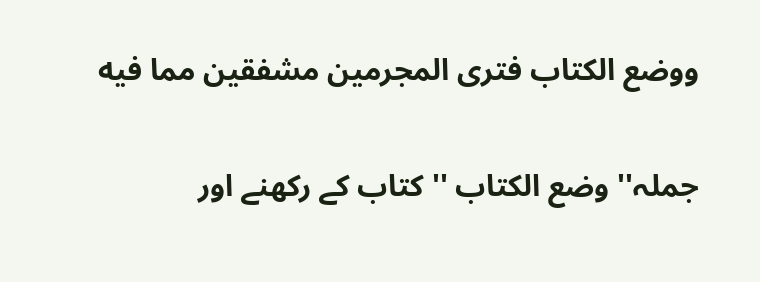ووضع الكتاب فترى المجرمين مشفقين مما فيه

جملہ'' وضع الكتاب ''كتاب كے ركھنے اور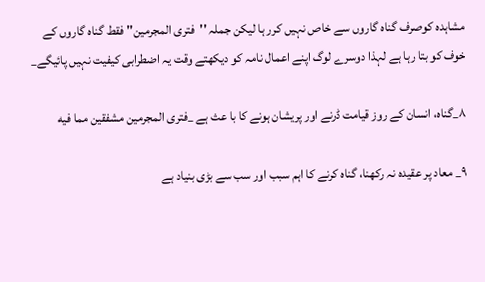مشاہدہ كوصرف گناہ گاروں سے خاص نہيں كرر ہا ليكن جملہ ''فترى المجرمين'' فقط گناہ گاروں كے خوف كو بتا رہا ہے لہذا دوسرے لوگ اپنے اعمال نامہ كو ديكھتے وقت يہ اضطرابى كيفيت نہيں پائيگے_

۸_گناہ، انسان كے روز قيامت ڈرنے اور پريشان ہونے كا با عث ہے _فترى المجرمين مشفقين مما فيه

۹_ معاد پر عقيدہ نہ ركھنا، گناہ كرنے كا اہم سبب اور سب سے بڑى بنياد ہے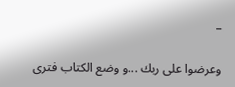_

وعرضوا على ربك ...و وضع الكتاب فترى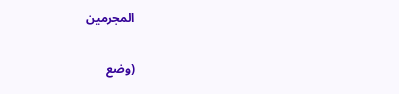المجرمين

(وضع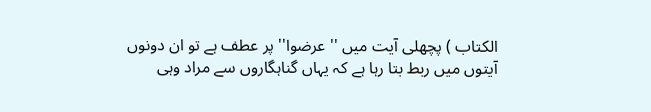الكتاب ) پچھلى آيت ميں ''عرضوا'' پر عطف ہے تو ان دونوں آيتوں ميں ربط بتا رہا ہے كہ يہاں گناہگاروں سے مراد وہى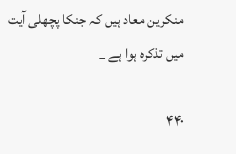منكرين معاد ہيں كہ جنكا پچھلى آيت ميں تذكرہ ہوا ہے _

۴۴۰